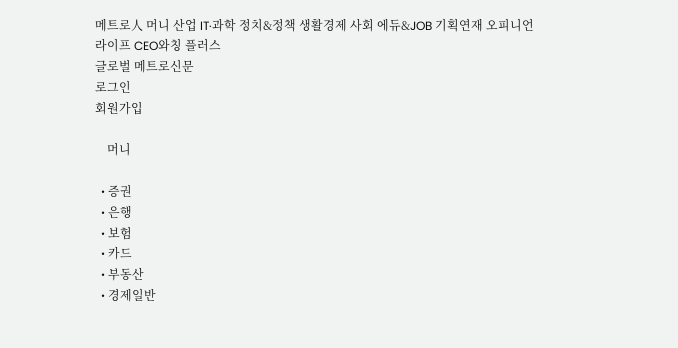메트로人 머니 산업 IT·과학 정치&정책 생활경제 사회 에듀&JOB 기획연재 오피니언 라이프 CEO와칭 플러스
글로벌 메트로신문
로그인
회원가입

    머니

  • 증권
  • 은행
  • 보험
  • 카드
  • 부동산
  • 경제일반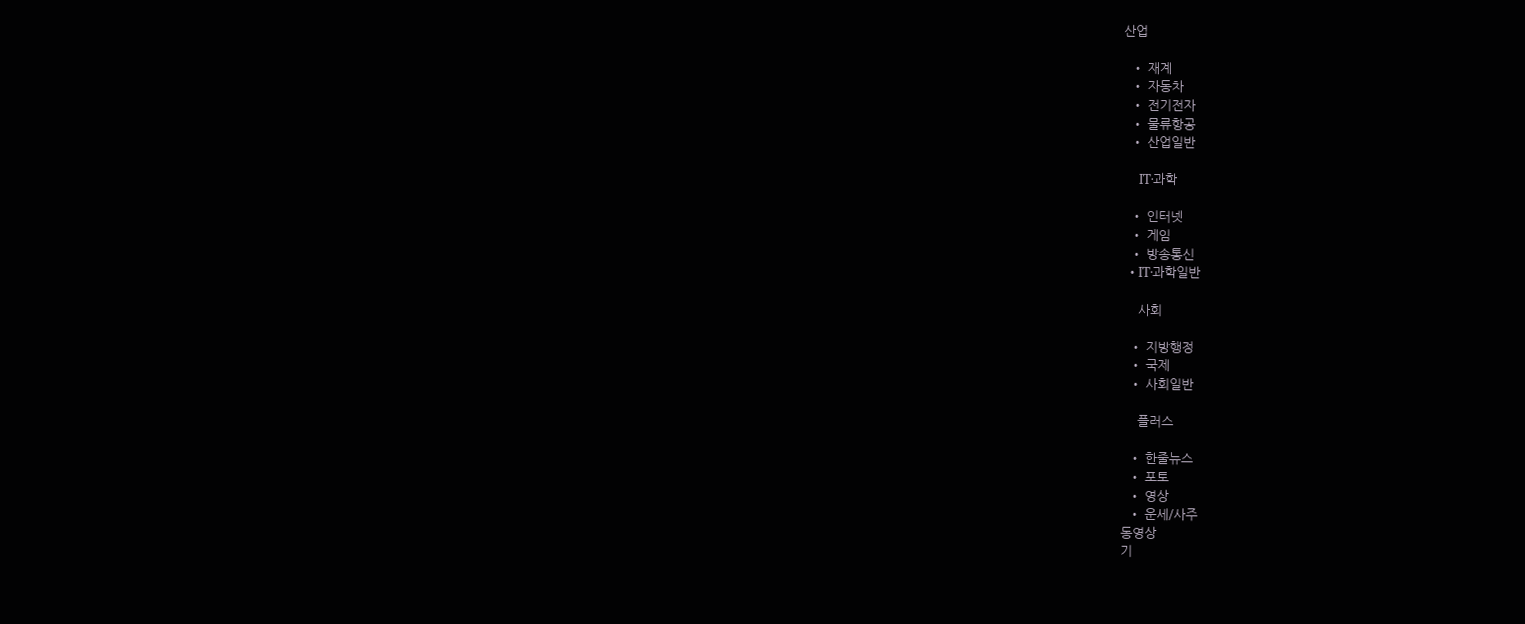산업

  • 재계
  • 자동차
  • 전기전자
  • 물류항공
  • 산업일반

    IT·과학

  • 인터넷
  • 게임
  • 방송통신
  • IT·과학일반

    사회

  • 지방행정
  • 국제
  • 사회일반

    플러스

  • 한줄뉴스
  • 포토
  • 영상
  • 운세/사주
동영상
기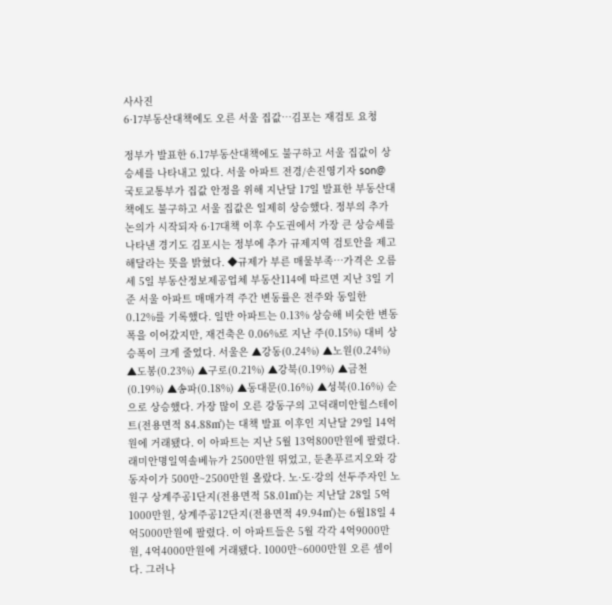사사진
6·17부동산대책에도 오른 서울 집값…김포는 재검토 요청

정부가 발표한 6.17부동산대책에도 불구하고 서울 집값이 상승세를 나타내고 있다. 서울 아파트 전경/손진영기자 son@ 국토교통부가 집값 안정을 위해 지난달 17일 발표한 부동산대책에도 불구하고 서울 집값은 일제히 상승했다. 정부의 추가 논의가 시작되자 6·17대책 이후 수도권에서 가장 큰 상승세를 나타낸 경기도 김포시는 정부에 추가 규제지역 검토안을 제고해달라는 뜻을 밝혔다. ◆규제가 부른 매물부족…가격은 오름세 5일 부동산정보제공업체 부동산114에 따르면 지난 3일 기준 서울 아파트 매매가격 주간 변동률은 전주와 동일한 0.12%를 기록했다. 일반 아파트는 0.13% 상승해 비슷한 변동폭을 이어갔지만, 재건축은 0.06%로 지난 주(0.15%) 대비 상승폭이 크게 줄었다. 서울은 ▲강동(0.24%) ▲노원(0.24%) ▲도봉(0.23%) ▲구로(0.21%) ▲강북(0.19%) ▲금천(0.19%) ▲송파(0.18%) ▲동대문(0.16%) ▲성북(0.16%) 순으로 상승했다. 가장 많이 오른 강동구의 고덕래미안힐스테이트(전용면적 84.88㎡)는 대책 발표 이후인 지난달 29일 14억원에 거래됐다. 이 아파트는 지난 5월 13억800만원에 팔렸다. 래미안명일역솔베뉴가 2500만원 뛰었고, 둔촌푸르지오와 강동자이가 500만~2500만원 올랐다. 노·도·강의 선두주자인 노원구 상계주공1단지(전용면적 58.01㎡)는 지난달 28일 5억1000만원, 상계주공12단지(전용면적 49.94㎡)는 6월18일 4억5000만원에 팔렸다. 이 아파트들은 5월 각각 4억9000만원, 4억4000만원에 거래됐다. 1000만~6000만원 오른 셈이다. 그러나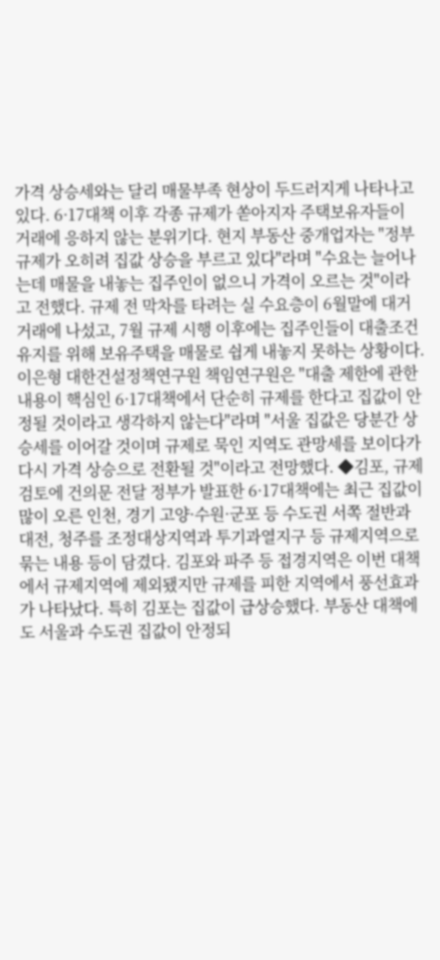가격 상승세와는 달리 매물부족 현상이 두드러지게 나타나고 있다. 6·17대책 이후 각종 규제가 쏟아지자 주택보유자들이 거래에 응하지 않는 분위기다. 현지 부동산 중개업자는 "정부 규제가 오히려 집값 상승을 부르고 있다"라며 "수요는 늘어나는데 매물을 내놓는 집주인이 없으니 가격이 오르는 것"이라고 전했다. 규제 전 막차를 타려는 실 수요층이 6월말에 대거 거래에 나섰고, 7월 규제 시행 이후에는 집주인들이 대출조건 유지를 위해 보유주택을 매물로 쉽게 내놓지 못하는 상황이다. 이은형 대한건설정책연구원 책임연구원은 "대출 제한에 관한 내용이 핵심인 6·17대책에서 단순히 규제를 한다고 집값이 안정될 것이라고 생각하지 않는다"라며 "서울 집값은 당분간 상승세를 이어갈 것이며 규제로 묵인 지역도 관망세를 보이다가 다시 가격 상승으로 전환될 것"이라고 전망했다. ◆김포, 규제 검토에 건의문 전달 정부가 발표한 6·17대책에는 최근 집값이 많이 오른 인천, 경기 고양·수원·군포 등 수도권 서쪽 절반과 대전, 청주를 조정대상지역과 투기과열지구 등 규제지역으로 묶는 내용 등이 담겼다. 김포와 파주 등 접경지역은 이번 대책에서 규제지역에 제외됐지만 규제를 피한 지역에서 풍선효과가 나타났다. 특히 김포는 집값이 급상승했다. 부동산 대책에도 서울과 수도권 집값이 안정되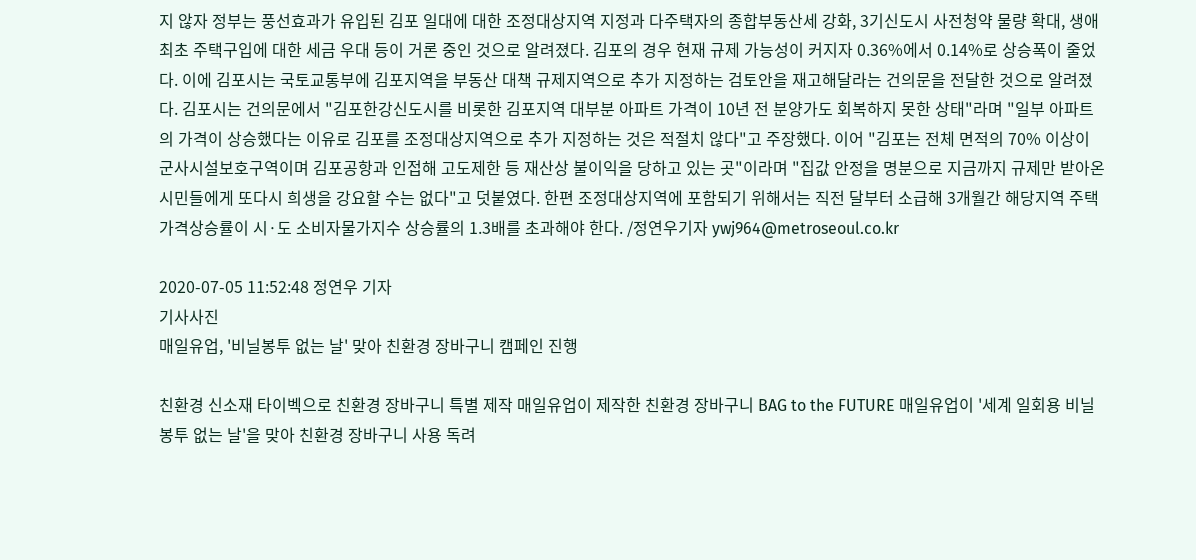지 않자 정부는 풍선효과가 유입된 김포 일대에 대한 조정대상지역 지정과 다주택자의 종합부동산세 강화, 3기신도시 사전청약 물량 확대, 생애최초 주택구입에 대한 세금 우대 등이 거론 중인 것으로 알려졌다. 김포의 경우 현재 규제 가능성이 커지자 0.36%에서 0.14%로 상승폭이 줄었다. 이에 김포시는 국토교통부에 김포지역을 부동산 대책 규제지역으로 추가 지정하는 검토안을 재고해달라는 건의문을 전달한 것으로 알려졌다. 김포시는 건의문에서 "김포한강신도시를 비롯한 김포지역 대부분 아파트 가격이 10년 전 분양가도 회복하지 못한 상태"라며 "일부 아파트의 가격이 상승했다는 이유로 김포를 조정대상지역으로 추가 지정하는 것은 적절치 않다"고 주장했다. 이어 "김포는 전체 면적의 70% 이상이 군사시설보호구역이며 김포공항과 인접해 고도제한 등 재산상 불이익을 당하고 있는 곳"이라며 "집값 안정을 명분으로 지금까지 규제만 받아온 시민들에게 또다시 희생을 강요할 수는 없다"고 덧붙였다. 한편 조정대상지역에 포함되기 위해서는 직전 달부터 소급해 3개월간 해당지역 주택가격상승률이 시·도 소비자물가지수 상승률의 1.3배를 초과해야 한다. /정연우기자 ywj964@metroseoul.co.kr

2020-07-05 11:52:48 정연우 기자
기사사진
매일유업, '비닐봉투 없는 날' 맞아 친환경 장바구니 캠페인 진행

친환경 신소재 타이벡으로 친환경 장바구니 특별 제작 매일유업이 제작한 친환경 장바구니 BAG to the FUTURE 매일유업이 '세계 일회용 비닐봉투 없는 날'을 맞아 친환경 장바구니 사용 독려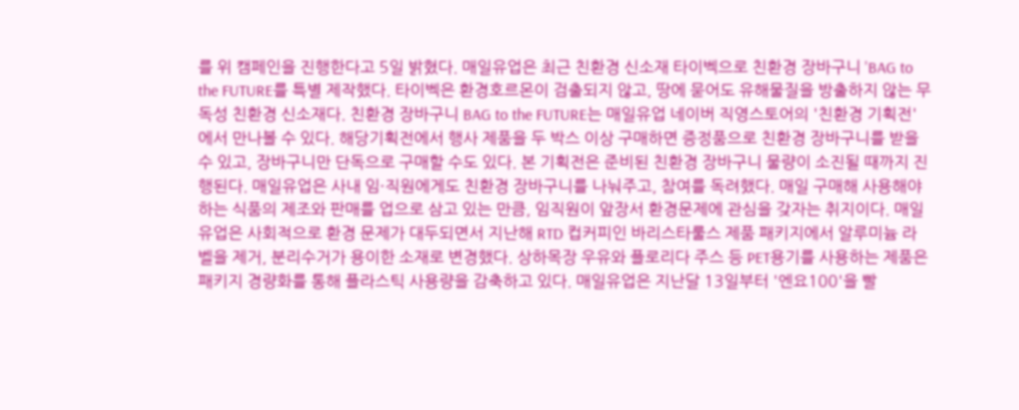를 위 캠페인을 진행한다고 5일 밝혔다. 매일유업은 최근 친환경 신소재 타이벡으로 친환경 장바구니 'BAG to the FUTURE를 특별 제작했다. 타이벡은 환경호르몬이 검출되지 않고, 땅에 묻어도 유해물질을 방출하지 않는 무독성 친환경 신소재다. 친환경 장바구니 BAG to the FUTURE는 매일유업 네이버 직영스토어의 '친환경 기획전'에서 만나볼 수 있다. 해당기획전에서 행사 제품을 두 박스 이상 구매하면 증정품으로 친환경 장바구니를 받을 수 있고, 장바구니만 단독으로 구매할 수도 있다. 본 기획전은 준비된 친환경 장바구니 물량이 소진될 때까지 진행된다. 매일유업은 사내 임·직원에게도 친환경 장바구니를 나눠주고, 참여를 독려했다. 매일 구매해 사용해야 하는 식품의 제조와 판매를 업으로 삼고 있는 만큼, 임직원이 앞장서 환경문제에 관심을 갖자는 취지이다. 매일유업은 사회적으로 환경 문제가 대두되면서 지난해 RTD 컵커피인 바리스타룰스 제품 패키지에서 알루미늄 라벨을 제거, 분리수거가 용이한 소재로 변경했다. 상하목장 우유와 플로리다 주스 등 PET용기를 사용하는 제품은 패키지 경량화를 통해 플라스틱 사용량을 감축하고 있다. 매일유업은 지난달 13일부터 '엔요100'을 빨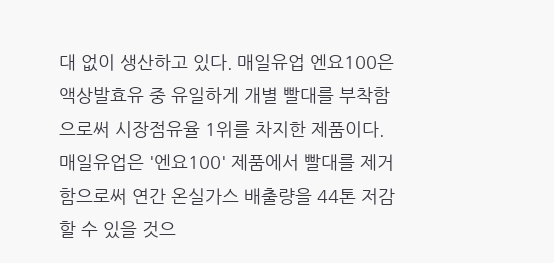대 없이 생산하고 있다. 매일유업 엔요100은 액상발효유 중 유일하게 개별 빨대를 부착함으로써 시장점유율 1위를 차지한 제품이다. 매일유업은 '엔요100' 제품에서 빨대를 제거함으로써 연간 온실가스 배출량을 44톤 저감할 수 있을 것으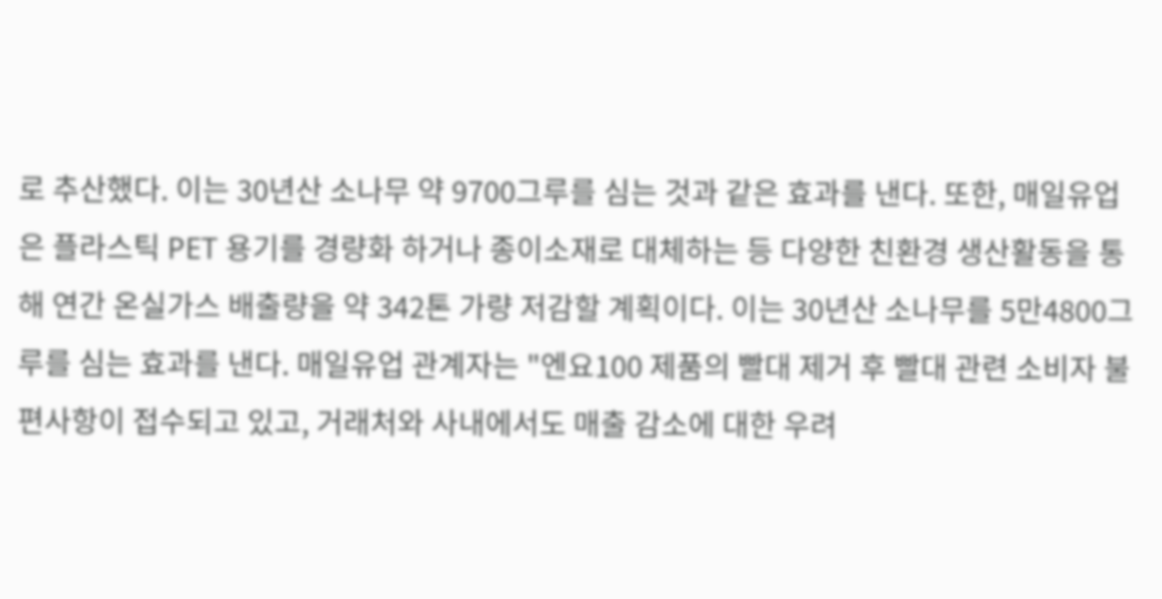로 추산했다. 이는 30년산 소나무 약 9700그루를 심는 것과 같은 효과를 낸다. 또한, 매일유업은 플라스틱 PET 용기를 경량화 하거나 종이소재로 대체하는 등 다양한 친환경 생산활동을 통해 연간 온실가스 배출량을 약 342톤 가량 저감할 계획이다. 이는 30년산 소나무를 5만4800그루를 심는 효과를 낸다. 매일유업 관계자는 "엔요100 제품의 빨대 제거 후 빨대 관련 소비자 불편사항이 접수되고 있고, 거래처와 사내에서도 매출 감소에 대한 우려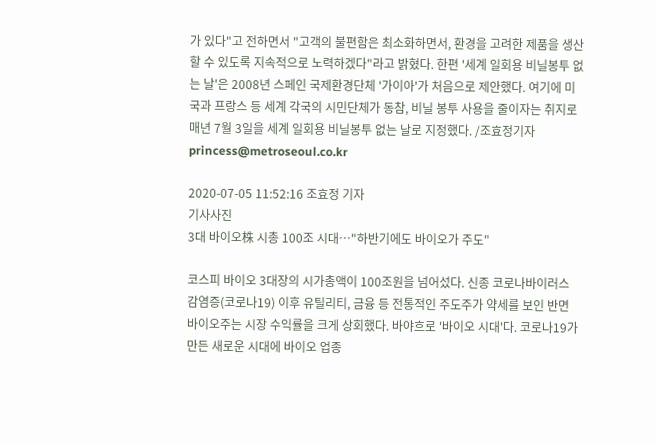가 있다"고 전하면서 "고객의 불편함은 최소화하면서, 환경을 고려한 제품을 생산할 수 있도록 지속적으로 노력하겠다"라고 밝혔다. 한편 '세계 일회용 비닐봉투 없는 날'은 2008년 스페인 국제환경단체 '가이아'가 처음으로 제안했다. 여기에 미국과 프랑스 등 세계 각국의 시민단체가 동참, 비닐 봉투 사용을 줄이자는 취지로 매년 7월 3일을 세계 일회용 비닐봉투 없는 날로 지정했다. /조효정기자 princess@metroseoul.co.kr

2020-07-05 11:52:16 조효정 기자
기사사진
3대 바이오株 시총 100조 시대…"하반기에도 바이오가 주도"

코스피 바이오 3대장의 시가총액이 100조원을 넘어섰다. 신종 코로나바이러스 감염증(코로나19) 이후 유틸리티, 금융 등 전통적인 주도주가 약세를 보인 반면 바이오주는 시장 수익률을 크게 상회했다. 바야흐로 '바이오 시대'다. 코로나19가 만든 새로운 시대에 바이오 업종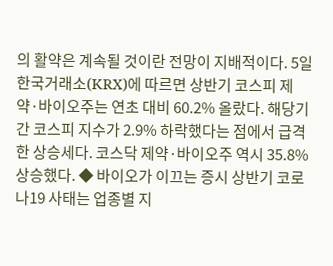의 활약은 계속될 것이란 전망이 지배적이다. 5일 한국거래소(KRX)에 따르면 상반기 코스피 제약·바이오주는 연초 대비 60.2% 올랐다. 해당기간 코스피 지수가 2.9% 하락했다는 점에서 급격한 상승세다. 코스닥 제약·바이오주 역시 35.8% 상승했다. ◆ 바이오가 이끄는 증시 상반기 코로나19 사태는 업종별 지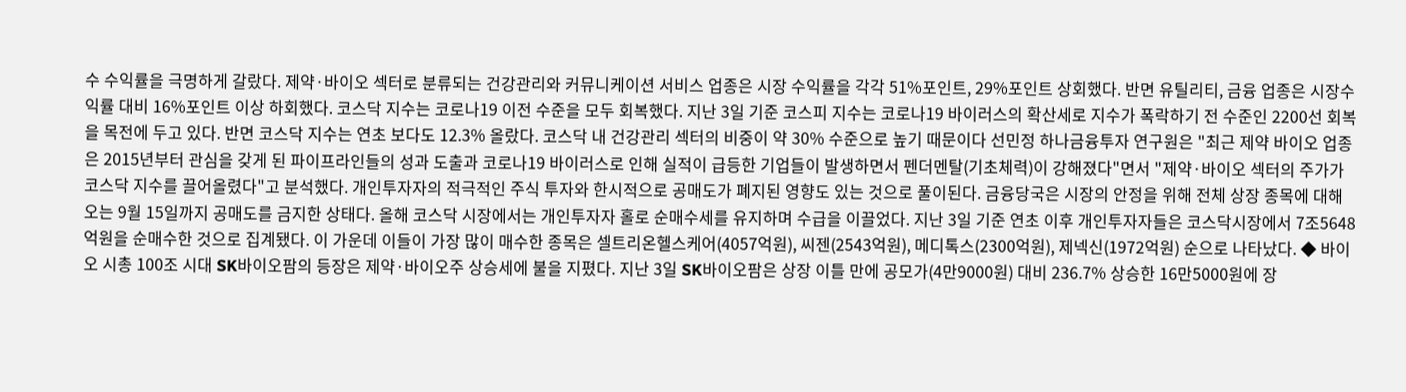수 수익률을 극명하게 갈랐다. 제약·바이오 섹터로 분류되는 건강관리와 커뮤니케이션 서비스 업종은 시장 수익률을 각각 51%포인트, 29%포인트 상회했다. 반면 유틸리티, 금융 업종은 시장수익률 대비 16%포인트 이상 하회했다. 코스닥 지수는 코로나19 이전 수준을 모두 회복했다. 지난 3일 기준 코스피 지수는 코로나19 바이러스의 확산세로 지수가 폭락하기 전 수준인 2200선 회복을 목전에 두고 있다. 반면 코스닥 지수는 연초 보다도 12.3% 올랐다. 코스닥 내 건강관리 섹터의 비중이 약 30% 수준으로 높기 때문이다 선민정 하나금융투자 연구원은 "최근 제약 바이오 업종은 2015년부터 관심을 갖게 된 파이프라인들의 성과 도출과 코로나19 바이러스로 인해 실적이 급등한 기업들이 발생하면서 펜더멘탈(기초체력)이 강해졌다"면서 "제약·바이오 섹터의 주가가 코스닥 지수를 끌어올렸다"고 분석했다. 개인투자자의 적극적인 주식 투자와 한시적으로 공매도가 폐지된 영향도 있는 것으로 풀이된다. 금융당국은 시장의 안정을 위해 전체 상장 종목에 대해 오는 9월 15일까지 공매도를 금지한 상태다. 올해 코스닥 시장에서는 개인투자자 홀로 순매수세를 유지하며 수급을 이끌었다. 지난 3일 기준 연초 이후 개인투자자들은 코스닥시장에서 7조5648억원을 순매수한 것으로 집계됐다. 이 가운데 이들이 가장 많이 매수한 종목은 셀트리온헬스케어(4057억원), 씨젠(2543억원), 메디톡스(2300억원), 제넥신(1972억원) 순으로 나타났다. ◆ 바이오 시총 100조 시대 SK바이오팜의 등장은 제약·바이오주 상승세에 불을 지폈다. 지난 3일 SK바이오팜은 상장 이틀 만에 공모가(4만9000원) 대비 236.7% 상승한 16만5000원에 장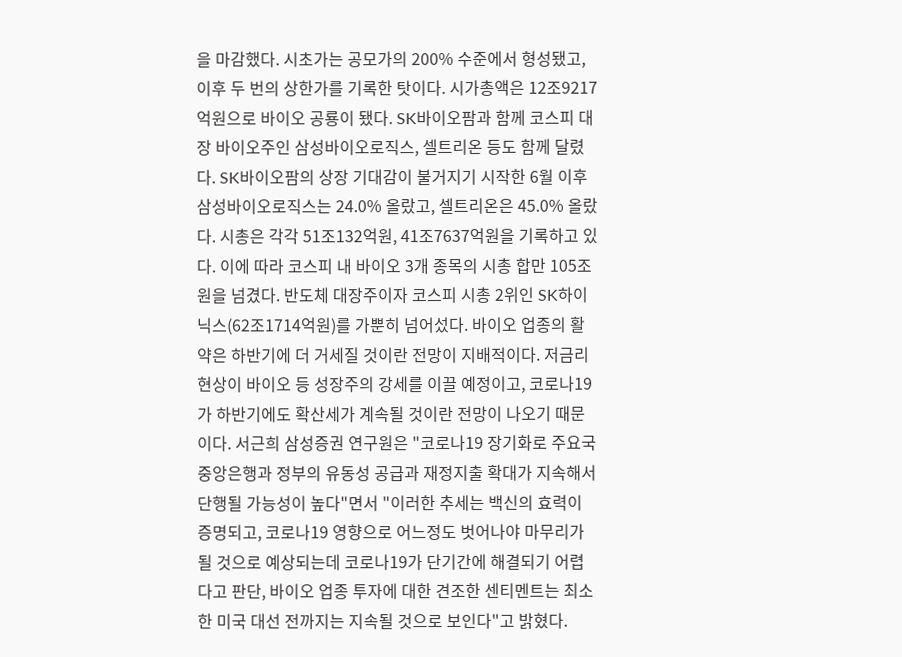을 마감했다. 시초가는 공모가의 200% 수준에서 형성됐고, 이후 두 번의 상한가를 기록한 탓이다. 시가총액은 12조9217억원으로 바이오 공룡이 됐다. SK바이오팜과 함께 코스피 대장 바이오주인 삼성바이오로직스, 셀트리온 등도 함께 달렸다. SK바이오팜의 상장 기대감이 불거지기 시작한 6월 이후 삼성바이오로직스는 24.0% 올랐고, 셀트리온은 45.0% 올랐다. 시총은 각각 51조132억원, 41조7637억원을 기록하고 있다. 이에 따라 코스피 내 바이오 3개 종목의 시총 합만 105조원을 넘겼다. 반도체 대장주이자 코스피 시총 2위인 SK하이닉스(62조1714억원)를 가뿐히 넘어섰다. 바이오 업종의 활약은 하반기에 더 거세질 것이란 전망이 지배적이다. 저금리 현상이 바이오 등 성장주의 강세를 이끌 예정이고, 코로나19가 하반기에도 확산세가 계속될 것이란 전망이 나오기 때문이다. 서근희 삼성증권 연구원은 "코로나19 장기화로 주요국 중앙은행과 정부의 유동성 공급과 재정지출 확대가 지속해서 단행될 가능성이 높다"면서 "이러한 추세는 백신의 효력이 증명되고, 코로나19 영향으로 어느정도 벗어나야 마무리가 될 것으로 예상되는데 코로나19가 단기간에 해결되기 어렵다고 판단, 바이오 업종 투자에 대한 견조한 센티멘트는 최소한 미국 대선 전까지는 지속될 것으로 보인다"고 밝혔다.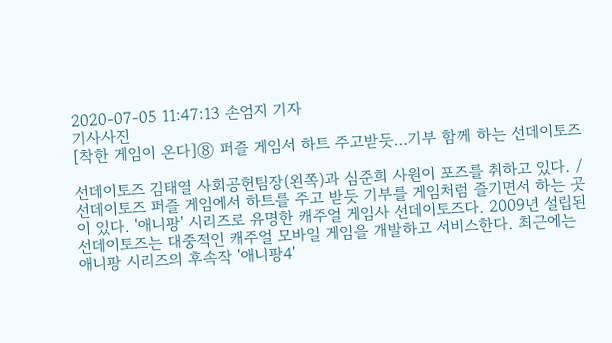2020-07-05 11:47:13 손엄지 기자
기사사진
[착한 게임이 온다]⑧ 퍼즐 게임서 하트 주고받듯…기부 함께 하는 선데이토즈

선데이토즈 김태열 사회공헌팀장(왼쪽)과 심준희 사원이 포즈를 취하고 있다. /선데이토즈 퍼즐 게임에서 하트를 주고 받듯 기부를 게임처럼 즐기면서 하는 곳이 있다. '애니팡' 시리즈로 유명한 캐주얼 게임사 선데이토즈다. 2009년 설립된 선데이토즈는 대중적인 캐주얼 모바일 게임을 개발하고 서비스한다. 최근에는 애니팡 시리즈의 후속작 '애니팡4'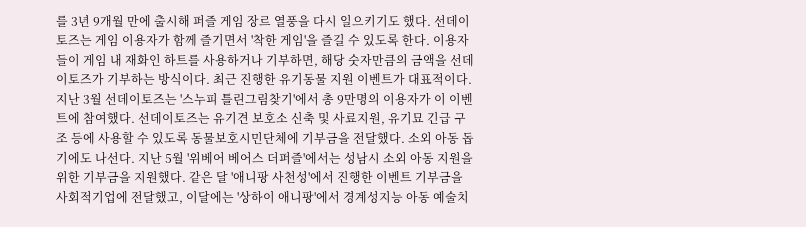를 3년 9개월 만에 출시해 퍼즐 게임 장르 열풍을 다시 일으키기도 했다. 선데이토즈는 게임 이용자가 함께 즐기면서 '착한 게임'을 즐길 수 있도록 한다. 이용자들이 게임 내 재화인 하트를 사용하거나 기부하면, 해당 숫자만큼의 금액을 선데이토즈가 기부하는 방식이다. 최근 진행한 유기동물 지원 이벤트가 대표적이다. 지난 3월 선데이토즈는 '스누피 틀린그림찾기'에서 총 9만명의 이용자가 이 이벤트에 참여했다. 선데이토즈는 유기견 보호소 신축 및 사료지원, 유기묘 긴급 구조 등에 사용할 수 있도록 동물보호시민단체에 기부금을 전달했다. 소외 아동 돕기에도 나선다. 지난 5월 '위베어 베어스 더퍼즐'에서는 성남시 소외 아동 지원을 위한 기부금을 지원했다. 같은 달 '애니팡 사천성'에서 진행한 이벤트 기부금을 사회적기업에 전달했고, 이달에는 '상하이 애니팡'에서 경계성지능 아동 예술치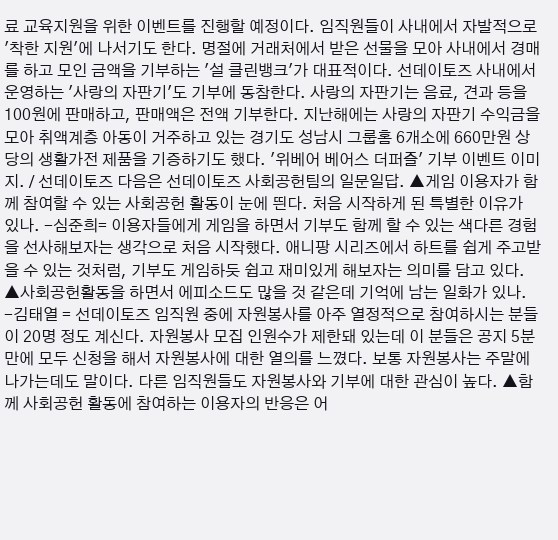료 교육지원을 위한 이벤트를 진행할 예정이다. 임직원들이 사내에서 자발적으로 '착한 지원'에 나서기도 한다. 명절에 거래처에서 받은 선물을 모아 사내에서 경매를 하고 모인 금액을 기부하는 '설 클린뱅크'가 대표적이다. 선데이토즈 사내에서 운영하는 '사랑의 자판기'도 기부에 동참한다. 사랑의 자판기는 음료, 견과 등을 100원에 판매하고, 판매액은 전액 기부한다. 지난해에는 사랑의 자판기 수익금을 모아 취액계층 아동이 거주하고 있는 경기도 성남시 그룹홈 6개소에 660만원 상당의 생활가전 제품을 기증하기도 했다. '위베어 베어스 더퍼즐' 기부 이벤트 이미지. / 선데이토즈 다음은 선데이토즈 사회공헌팀의 일문일답. ▲게임 이용자가 함께 참여할 수 있는 사회공헌 활동이 눈에 띈다. 처음 시작하게 된 특별한 이유가 있나. -심준희= 이용자들에게 게임을 하면서 기부도 함께 할 수 있는 색다른 경험을 선사해보자는 생각으로 처음 시작했다. 애니팡 시리즈에서 하트를 쉽게 주고받을 수 있는 것처럼, 기부도 게임하듯 쉽고 재미있게 해보자는 의미를 담고 있다. ▲사회공헌활동을 하면서 에피소드도 많을 것 같은데 기억에 남는 일화가 있나. -김태열 = 선데이토즈 임직원 중에 자원봉사를 아주 열정적으로 참여하시는 분들이 20명 정도 계신다. 자원봉사 모집 인원수가 제한돼 있는데 이 분들은 공지 5분만에 모두 신청을 해서 자원봉사에 대한 열의를 느꼈다. 보통 자원봉사는 주말에 나가는데도 말이다. 다른 임직원들도 자원봉사와 기부에 대한 관심이 높다. ▲함께 사회공헌 활동에 참여하는 이용자의 반응은 어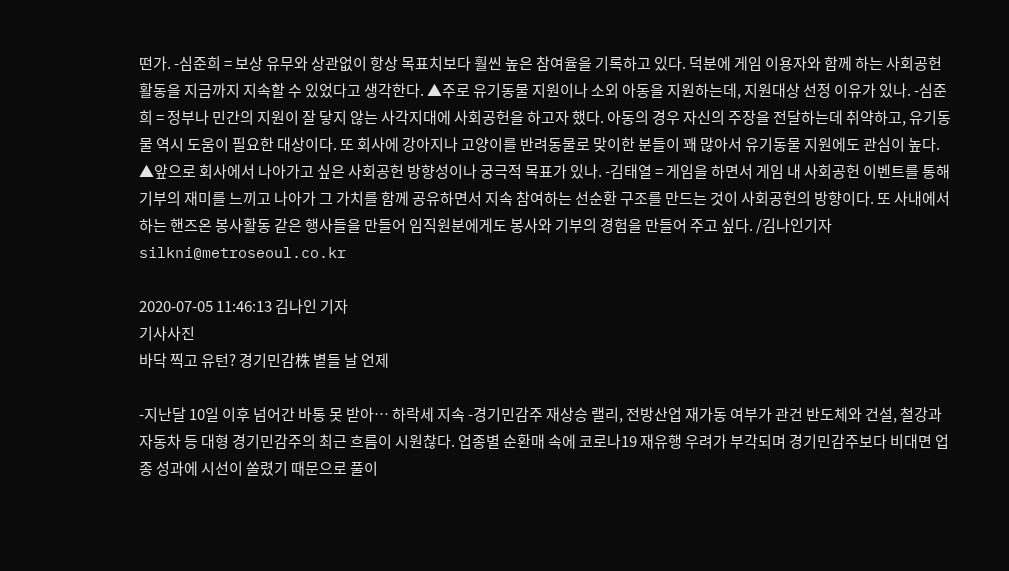떤가. -심준희 = 보상 유무와 상관없이 항상 목표치보다 훨씬 높은 참여율을 기록하고 있다. 덕분에 게임 이용자와 함께 하는 사회공헌 활동을 지금까지 지속할 수 있었다고 생각한다. ▲주로 유기동물 지원이나 소외 아동을 지원하는데, 지원대상 선정 이유가 있나. -심준희 = 정부나 민간의 지원이 잘 닿지 않는 사각지대에 사회공헌을 하고자 했다. 아동의 경우 자신의 주장을 전달하는데 취약하고, 유기동물 역시 도움이 필요한 대상이다. 또 회사에 강아지나 고양이를 반려동물로 맞이한 분들이 꽤 많아서 유기동물 지원에도 관심이 높다. ▲앞으로 회사에서 나아가고 싶은 사회공헌 방향성이나 궁극적 목표가 있나. -김태열 = 게임을 하면서 게임 내 사회공헌 이벤트를 통해 기부의 재미를 느끼고 나아가 그 가치를 함께 공유하면서 지속 참여하는 선순환 구조를 만드는 것이 사회공헌의 방향이다. 또 사내에서 하는 핸즈온 봉사활동 같은 행사들을 만들어 임직원분에게도 봉사와 기부의 경험을 만들어 주고 싶다. /김나인기자 silkni@metroseoul.co.kr

2020-07-05 11:46:13 김나인 기자
기사사진
바닥 찍고 유턴? 경기민감株 볕들 날 언제

-지난달 10일 이후 넘어간 바통 못 받아… 하락세 지속 -경기민감주 재상승 랠리, 전방산업 재가동 여부가 관건 반도체와 건설, 철강과 자동차 등 대형 경기민감주의 최근 흐름이 시원찮다. 업종별 순환매 속에 코로나19 재유행 우려가 부각되며 경기민감주보다 비대면 업종 성과에 시선이 쏠렸기 때문으로 풀이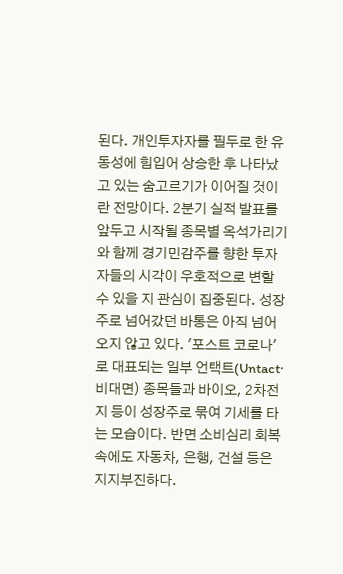된다. 개인투자자를 필두로 한 유동성에 힘입어 상승한 후 나타났고 있는 숨고르기가 이어질 것이란 전망이다. 2분기 실적 발표를 앞두고 시작될 종목별 옥석가리기와 함께 경기민감주를 향한 투자자들의 시각이 우호적으로 변할 수 있을 지 관심이 집중된다. 성장주로 넘어갔던 바통은 아직 넘어오지 않고 있다. '포스트 코로나'로 대표되는 일부 언택트(Untact·비대면) 종목들과 바이오, 2차전지 등이 성장주로 묶여 기세를 타는 모습이다. 반면 소비심리 회복 속에도 자동차, 은행, 건설 등은 지지부진하다.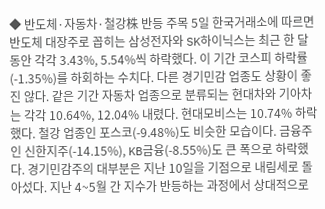◆ 반도체·자동차·철강株 반등 주목 5일 한국거래소에 따르면 반도체 대장주로 꼽히는 삼성전자와 SK하이닉스는 최근 한 달 동안 각각 3.43%, 5.54%씩 하락했다. 이 기간 코스피 하락률(-1.35%)를 하회하는 수치다. 다른 경기민감 업종도 상황이 좋진 않다. 같은 기간 자동차 업종으로 분류되는 현대차와 기아차는 각각 10.64%, 12.04% 내렸다. 현대모비스는 10.74% 하락했다. 철강 업종인 포스코(-9.48%)도 비슷한 모습이다. 금융주인 신한지주(-14.15%), KB금융(-8.55%)도 큰 폭으로 하락했다. 경기민감주의 대부분은 지난 10일을 기점으로 내림세로 돌아섰다. 지난 4~5월 간 지수가 반등하는 과정에서 상대적으로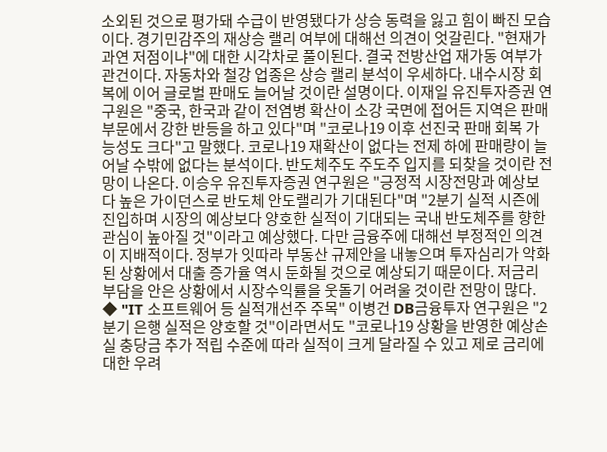소외된 것으로 평가돼 수급이 반영됐다가 상승 동력을 잃고 힘이 빠진 모습이다. 경기민감주의 재상승 랠리 여부에 대해선 의견이 엇갈린다. "현재가 과연 저점이냐"에 대한 시각차로 풀이된다. 결국 전방산업 재가동 여부가 관건이다. 자동차와 철강 업종은 상승 랠리 분석이 우세하다. 내수시장 회복에 이어 글로벌 판매도 늘어날 것이란 설명이다. 이재일 유진투자증권 연구원은 "중국, 한국과 같이 전염병 확산이 소강 국면에 접어든 지역은 판매부문에서 강한 반등을 하고 있다"며 "코로나19 이후 선진국 판매 회복 가능성도 크다"고 말했다. 코로나19 재확산이 없다는 전제 하에 판매량이 늘어날 수밖에 없다는 분석이다. 반도체주도 주도주 입지를 되찾을 것이란 전망이 나온다. 이승우 유진투자증권 연구원은 "긍정적 시장전망과 예상보다 높은 가이던스로 반도체 안도랠리가 기대된다"며 "2분기 실적 시즌에 진입하며 시장의 예상보다 양호한 실적이 기대되는 국내 반도체주를 향한 관심이 높아질 것"이라고 예상했다. 다만 금융주에 대해선 부정적인 의견이 지배적이다. 정부가 잇따라 부동산 규제안을 내놓으며 투자심리가 악화된 상황에서 대출 증가율 역시 둔화될 것으로 예상되기 때문이다. 저금리 부담을 안은 상황에서 시장수익률을 웃돌기 어려울 것이란 전망이 많다. ◆ "IT 소프트웨어 등 실적개선주 주목" 이병건 DB금융투자 연구원은 "2분기 은행 실적은 양호할 것"이라면서도 "코로나19 상황을 반영한 예상손실 충당금 추가 적립 수준에 따라 실적이 크게 달라질 수 있고 제로 금리에 대한 우려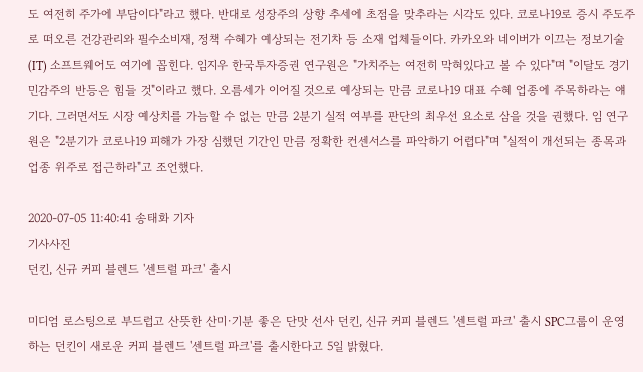도 여전히 주가에 부담이다"라고 했다. 반대로 성장주의 상향 추세에 초점을 맞추라는 시각도 있다. 코로나19로 증시 주도주로 떠오른 건강관리와 필수소비재, 정책 수혜가 예상되는 전기차 등 소재 업체들이다. 카카오와 네이버가 이끄는 정보기술(IT) 소프트웨어도 여기에 꼽힌다. 임지우 한국투자증권 연구원은 "가치주는 여전히 막혀있다고 볼 수 있다"며 "이달도 경기민감주의 반등은 힘들 것"이라고 했다. 오름세가 이어질 것으로 예상되는 만큼 코로나19 대표 수혜 업종에 주목하라는 얘기다. 그러면서도 시장 예상치를 가늠할 수 없는 만큼 2분기 실적 여부를 판단의 최우선 요소로 삼을 것을 권했다. 임 연구원은 "2분기가 코로나19 피해가 가장 심했던 기간인 만큼 정확한 컨센서스를 파악하기 어렵다"며 "실적이 개선되는 종목과 업종 위주로 접근하라"고 조언했다.

2020-07-05 11:40:41 송태화 기자
기사사진
던킨, 신규 커피 블렌드 '센트럴 파크' 출시

미디엄 로스팅으로 부드럽고 산뜻한 산미·기분 좋은 단맛 선사 던킨, 신규 커피 블렌드 '센트럴 파크' 출시 SPC그룹이 운영하는 던킨이 새로운 커피 블렌드 '센트럴 파크'를 출시한다고 5일 밝혔다.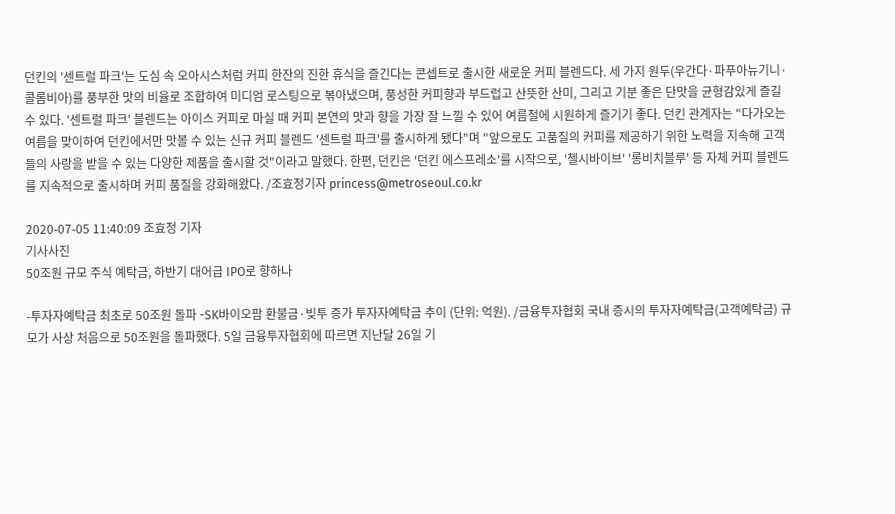던킨의 '센트럴 파크'는 도심 속 오아시스처럼 커피 한잔의 진한 휴식을 즐긴다는 콘셉트로 출시한 새로운 커피 블렌드다. 세 가지 원두(우간다·파푸아뉴기니·콜롬비아)를 풍부한 맛의 비율로 조합하여 미디엄 로스팅으로 볶아냈으며, 풍성한 커피향과 부드럽고 산뜻한 산미, 그리고 기분 좋은 단맛을 균형감있게 즐길 수 있다. '센트럴 파크' 블렌드는 아이스 커피로 마실 때 커피 본연의 맛과 향을 가장 잘 느낄 수 있어 여름철에 시원하게 즐기기 좋다. 던킨 관계자는 "다가오는 여름을 맞이하여 던킨에서만 맛볼 수 있는 신규 커피 블렌드 '센트럴 파크'를 출시하게 됐다"며 "앞으로도 고품질의 커피를 제공하기 위한 노력을 지속해 고객들의 사랑을 받을 수 있는 다양한 제품을 출시할 것"이라고 말했다. 한편, 던킨은 '던킨 에스프레소'를 시작으로, '첼시바이브' '롱비치블루' 등 자체 커피 블렌드를 지속적으로 출시하며 커피 품질을 강화해왔다. /조효정기자 princess@metroseoul.co.kr

2020-07-05 11:40:09 조효정 기자
기사사진
50조원 규모 주식 예탁금, 하반기 대어급 IPO로 향하나

-투자자예탁금 최초로 50조원 돌파 -SK바이오팜 환불금·빚투 증가 투자자예탁금 추이 (단위: 억원). /금융투자협회 국내 증시의 투자자예탁금(고객예탁금) 규모가 사상 처음으로 50조원을 돌파했다. 5일 금융투자협회에 따르면 지난달 26일 기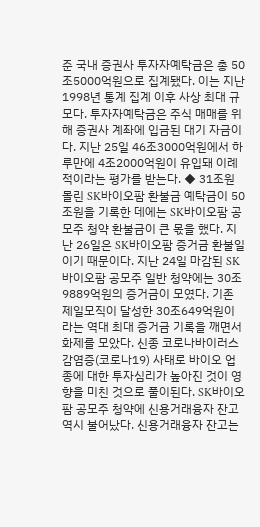준 국내 증권사 투자자예탁금은 총 50조5000억원으로 집계됐다. 이는 지난 1998년 통계 집계 이후 사상 최대 규모다. 투자자예탁금은 주식 매매를 위해 증권사 계좌에 입금된 대기 자금이다. 지난 25일 46조3000억원에서 하루만에 4조2000억원이 유입돼 이례적이라는 평가를 받는다. ◆ 31조원 몰린 SK바이오팜 환불금 예탁금이 50조원을 기록한 데에는 SK바이오팜 공모주 청약 환불금이 큰 몫을 했다. 지난 26일은 SK바이오팜 증거금 환불일이기 때문이다. 지난 24일 마감된 SK바이오팜 공모주 일반 청약에는 30조9889억원의 증거금이 모였다. 기존 제일모직이 달성한 30조649억원이라는 역대 최대 증거금 기록을 깨면서 화제를 모았다. 신종 코로나바이러스 감염증(코로나19) 사태로 바이오 업종에 대한 투자심리가 높아진 것이 영향을 미친 것으로 풀이된다. SK바이오팜 공모주 청약에 신용거래융자 잔고 역시 불어났다. 신용거래융자 잔고는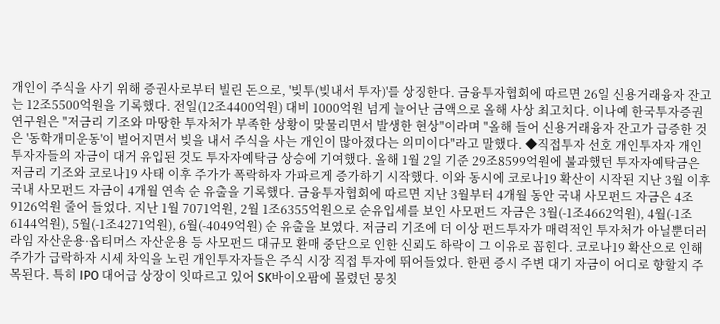개인이 주식을 사기 위해 증권사로부터 빌린 돈으로, '빚투(빚내서 투자)'를 상징한다. 금융투자협회에 따르면 26일 신용거래융자 잔고는 12조5500억원을 기록했다. 전일(12조4400억원) 대비 1000억원 넘게 늘어난 금액으로 올해 사상 최고치다. 이나예 한국투자증권 연구원은 "저금리 기조와 마땅한 투자처가 부족한 상황이 맞물리면서 발생한 현상"이라며 "올해 들어 신용거래융자 잔고가 급증한 것은 '동학개미운동'이 벌어지면서 빚을 내서 주식을 사는 개인이 많아졌다는 의미이다"라고 말했다. ◆직접투자 선호 개인투자자 개인 투자자들의 자금이 대거 유입된 것도 투자자예탁금 상승에 기여했다. 올해 1월 2일 기준 29조8599억원에 불과했던 투자자예탁금은 저금리 기조와 코로나19 사태 이후 주가가 폭락하자 가파르게 증가하기 시작했다. 이와 동시에 코로나19 확산이 시작된 지난 3월 이후 국내 사모펀드 자금이 4개월 연속 순 유출을 기록했다. 금융투자협회에 따르면 지난 3월부터 4개월 동안 국내 사모펀드 자금은 4조9126억원 줄어 들었다. 지난 1월 7071억원, 2월 1조6355억원으로 순유입세를 보인 사모펀드 자금은 3월(-1조4662억원), 4월(-1조6144억원), 5월(-1조4271억원), 6월(-4049억원) 순 유출을 보였다. 저금리 기조에 더 이상 펀드투자가 매력적인 투자처가 아닐뿐더러 라임 자산운용·옵티머스 자산운용 등 사모펀드 대규모 환매 중단으로 인한 신뢰도 하락이 그 이유로 꼽힌다. 코로나19 확산으로 인해 주가가 급락하자 시세 차익을 노린 개인투자자들은 주식 시장 직접 투자에 뛰어들었다. 한편 증시 주변 대기 자금이 어디로 향할지 주목된다. 특히 IPO 대어급 상장이 잇따르고 있어 SK바이오팜에 몰렸던 뭉칫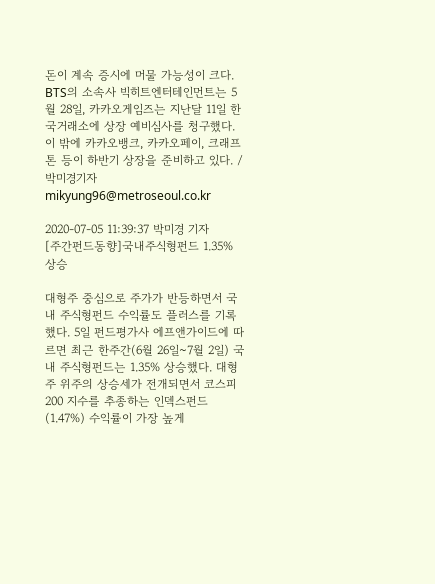돈이 계속 증시에 머물 가능성이 크다. BTS의 소속사 빅히트엔터테인먼트는 5월 28일, 카카오게임즈는 지난달 11일 한국거래소에 상장 예비심사를 청구했다. 이 밖에 카카오뱅크, 카카오페이, 크래프톤 등이 하반기 상장을 준비하고 있다. /박미경기자 mikyung96@metroseoul.co.kr

2020-07-05 11:39:37 박미경 기자
[주간펀드동향]국내주식형펀드 1.35% 상승

대형주 중심으로 주가가 반등하면서 국내 주식형펀드 수익률도 플러스를 기록했다. 5일 펀드평가사 에프앤가이드에 따르면 최근 한주간(6월 26일~7월 2일) 국내 주식형펀드는 1.35% 상승했다. 대형주 위주의 상승세가 전개되면서 코스피200 지수를 추종하는 인덱스펀드(1.47%) 수익률이 가장 높게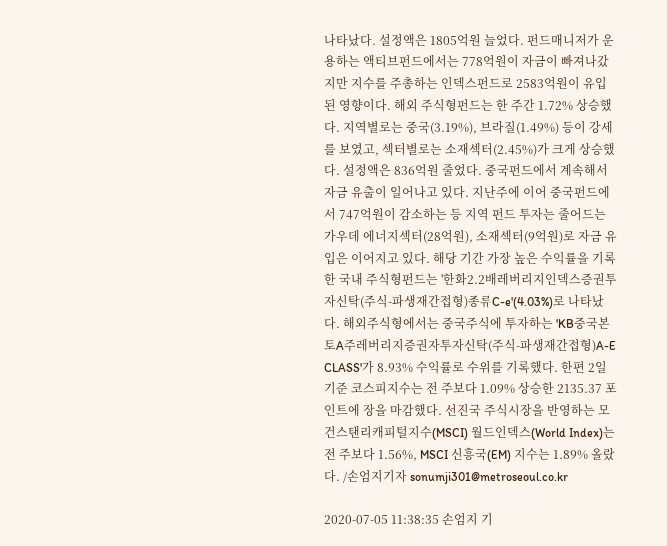나타났다. 설정액은 1805억원 늘었다. 펀드매니저가 운용하는 액티브펀드에서는 778억원이 자금이 빠져나갔지만 지수를 주총하는 인덱스펀드로 2583억원이 유입된 영향이다. 해외 주식형펀드는 한 주간 1.72% 상승했다. 지역별로는 중국(3.19%), 브라질(1.49%) 등이 강세를 보였고, 섹터별로는 소재섹터(2.45%)가 크게 상승했다. 설정액은 836억원 줄었다. 중국펀드에서 계속해서 자금 유출이 일어나고 있다. 지난주에 이어 중국펀드에서 747억원이 감소하는 등 지역 펀드 투자는 줄어드는 가우데 에너지섹터(28억원), 소재섹터(9억원)로 자금 유입은 이어지고 있다. 해당 기간 가장 높은 수익률을 기록한 국내 주식형펀드는 '한화2.2배레버리지인덱스증권투자신탁(주식-파생재간접형)종류C-e'(4.03%)로 나타났다. 해외주식형에서는 중국주식에 투자하는 'KB중국본토A주레버리지증권자투자신탁(주식-파생재간접형)A-E CLASS'가 8.93% 수익률로 수위를 기록했다. 한편 2일 기준 코스피지수는 전 주보다 1.09% 상승한 2135.37 포인트에 장을 마감했다. 선진국 주식시장을 반영하는 모건스탠리캐피털지수(MSCI) 월드인덱스(World Index)는 전 주보다 1.56%, MSCI 신흥국(EM) 지수는 1.89% 올랐다. /손엄지기자 sonumji301@metroseoul.co.kr

2020-07-05 11:38:35 손엄지 기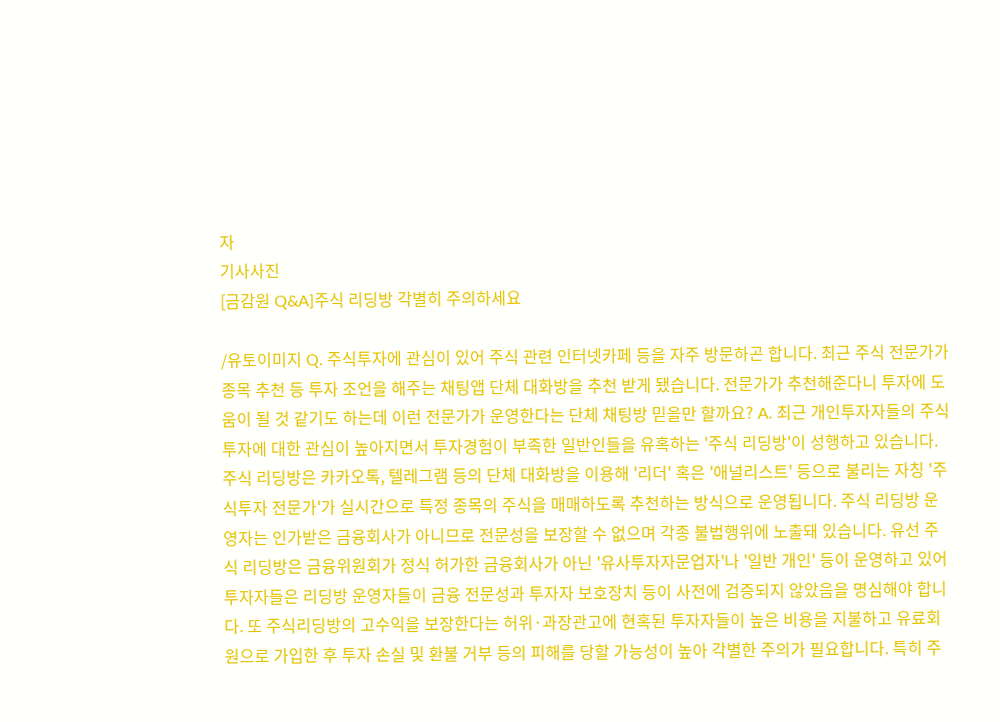자
기사사진
[금감원 Q&A]주식 리딩방 각별히 주의하세요

/유토이미지 Q. 주식투자에 관심이 있어 주식 관련 인터넷카페 등을 자주 방문하곤 합니다. 최근 주식 전문가가 종목 추천 등 투자 조언을 해주는 채팅앱 단체 대화방을 추천 받게 됐습니다. 전문가가 추천해준다니 투자에 도움이 될 것 같기도 하는데 이런 전문가가 운영한다는 단체 채팅방 믿을만 할까요? A. 최근 개인투자자들의 주식 투자에 대한 관심이 높아지면서 투자경험이 부족한 일반인들을 유혹하는 '주식 리딩방'이 성행하고 있습니다. 주식 리딩방은 카카오톡, 텔레그램 등의 단체 대화방을 이용해 '리더' 혹은 '애널리스트' 등으로 불리는 자칭 '주식투자 전문가'가 실시간으로 특정 종목의 주식을 매매하도록 추천하는 방식으로 운영됩니다. 주식 리딩방 운영자는 인가받은 금융회사가 아니므로 전문성을 보장할 수 없으며 각종 불법행위에 노출돼 있습니다. 유선 주식 리딩방은 금융위원회가 정식 허가한 금융회사가 아닌 '유사투자자문업자'나 '일반 개인' 등이 운영하고 있어 투자자들은 리딩방 운영자들이 금융 전문성과 투자자 보호장치 등이 사전에 검증되지 않았음을 명심해야 합니다. 또 주식리딩방의 고수익을 보장한다는 허위·과장관고에 현혹된 투자자들이 높은 비용을 지불하고 유료회원으로 가입한 후 투자 손실 및 환불 거부 등의 피해를 당할 가능성이 높아 각별한 주의가 필요합니다. 특히 주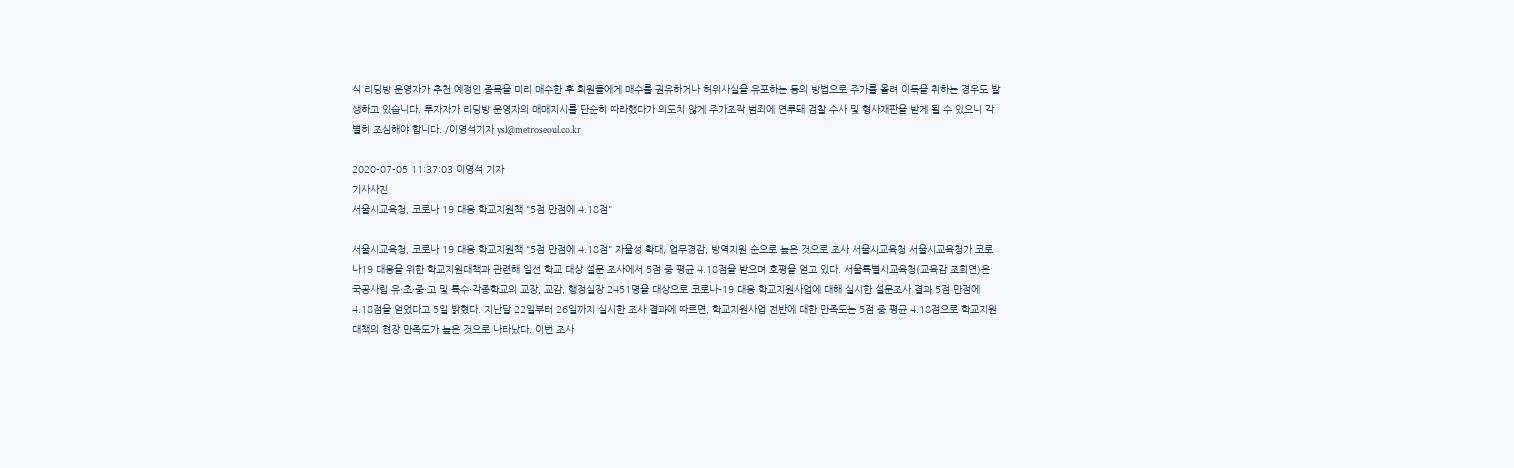식 리딩방 운영자가 추천 예정인 종목을 미리 매수한 후 회원들에게 매수를 권유하거나 허위사실을 유포하는 등의 방법으로 주가를 올려 이득을 취하는 경우도 발생하고 있습니다. 투자자가 리딩방 운영자의 매매지시를 단순히 따라했다가 의도치 않게 주가조작 범죄에 연루돼 검찰 수사 및 형사재판을 받게 될 수 있으니 각별히 조심해야 합니다. /이영석기자 ysl@metroseoul.co.kr

2020-07-05 11:37:03 이영석 기자
기사사진
서울시교육청, 코로나 19 대응 학교지원책 "5점 만점에 4.18점"

서울시교육청, 코로나 19 대응 학교지원책 "5점 만점에 4.18점" 자율성 확대, 업무경감, 방역지원 순으로 높은 것으로 조사 서울시교육청 서울시교육청가 코로나19 대응을 위한 학교지원대책과 관련해 일선 학교 대상 설문 조사에서 5점 중 평균 4.18점을 받으며 호평을 얻고 있다. 서울특별시교육청(교육감 조희연)은 국공사립 유·초·중·고 및 특수·각종학교의 교장, 교감, 행정실장 2451명을 대상으로 코로나-19 대응 학교지원사업에 대해 실시한 설문조사 결과 5점 만점에 4.18점을 얻었다고 5일 밝혔다. 지난달 22일부터 26일까지 실시한 조사 결과에 따르면, 학교지원사업 전반에 대한 만족도는 5점 중 평균 4.18점으로 학교지원대책의 현장 만족도가 높은 것으로 나타났다. 이번 조사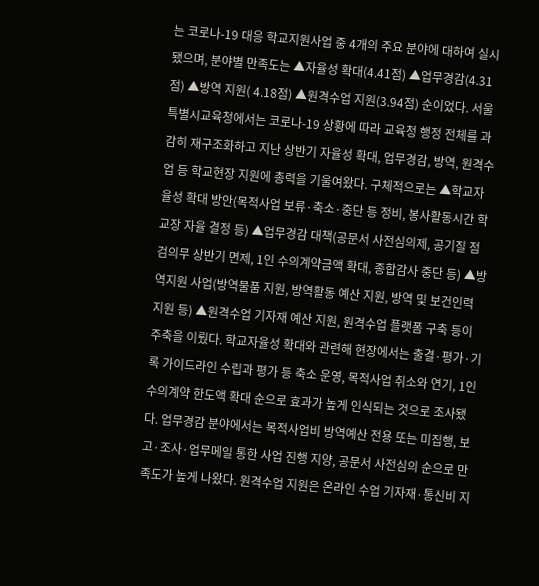는 코로나-19 대응 학교지원사업 중 4개의 주요 분야에 대하여 실시됐으며, 분야별 만족도는 ▲자율성 확대(4.41점) ▲업무경감(4.31점) ▲방역 지원( 4.18점) ▲원격수업 지원(3.94점) 순이었다. 서울특별시교육청에서는 코로나-19 상황에 따라 교육청 행정 전체를 과감히 재구조화하고 지난 상반기 자율성 확대, 업무경감, 방역, 원격수업 등 학교현장 지원에 총력을 기울여왔다. 구체적으로는 ▲학교자율성 확대 방안(목적사업 보류·축소·중단 등 정비, 봉사활동시간 학교장 자율 결정 등) ▲업무경감 대책(공문서 사전심의제, 공기질 점검의무 상반기 면제, 1인 수의계약금액 확대, 종합감사 중단 등) ▲방역지원 사업(방역물품 지원, 방역활동 예산 지원, 방역 및 보건인력 지원 등) ▲원격수업 기자재 예산 지원, 원격수업 플랫폼 구축 등이 주축을 이뤘다. 학교자율성 확대와 관련해 현장에서는 출결·평가·기록 가이드라인 수립과 평가 등 축소 운영, 목적사업 취소와 연기, 1인 수의계약 한도액 확대 순으로 효과가 높게 인식되는 것으로 조사됐다. 업무경감 분야에서는 목적사업비 방역예산 전용 또는 미집행, 보고·조사·업무메일 통한 사업 진행 지양, 공문서 사전심의 순으로 만족도가 높게 나왔다. 원격수업 지원은 온라인 수업 기자재·통신비 지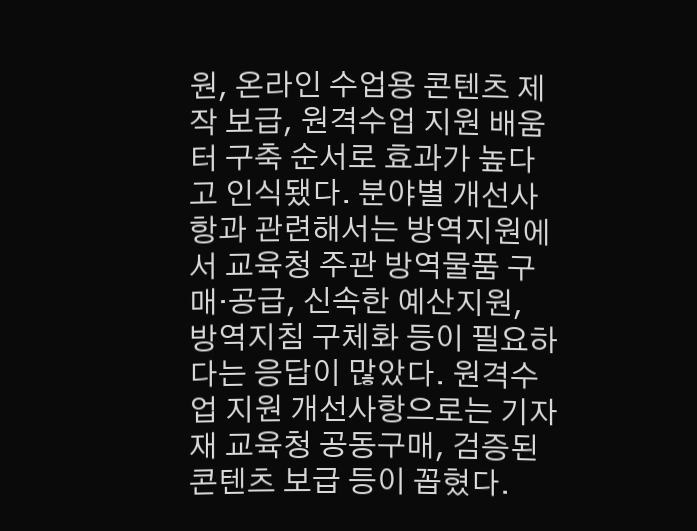원, 온라인 수업용 콘텐츠 제작 보급, 원격수업 지원 배움터 구축 순서로 효과가 높다고 인식됐다. 분야별 개선사항과 관련해서는 방역지원에서 교육청 주관 방역물품 구매·공급, 신속한 예산지원, 방역지침 구체화 등이 필요하다는 응답이 많았다. 원격수업 지원 개선사항으로는 기자재 교육청 공동구매, 검증된 콘텐츠 보급 등이 꼽혔다.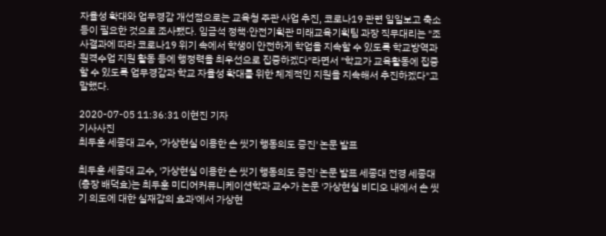자율성 확대와 업무경감 개선점으로는 교육청 주관 사업 추진, 코로나19 관련 일일보고 축소 등이 필요한 것으로 조사됐다. 임금석 정책·안전기획관 미래교육기획팀 과장 직무대리는 "조사결과에 따라 코로나19 위기 속에서 학생이 안전하게 학업을 지속할 수 있도록 학교방역과 원격수업 지원 활동 등에 행정력을 최우선으로 집중하겠다"라면서 "학교가 교육활동에 집중할 수 있도록 업무경감과 학교 자율성 확대를 위한 체계적인 지원을 지속해서 추진하겠다"고 말했다.

2020-07-05 11:36:31 이현진 기자
기사사진
최두훈 세종대 교수, '가상현실 이용한 손 씻기 행동의도 증진' 논문 발표

최두훈 세종대 교수, '가상현실 이용한 손 씻기 행동의도 증진' 논문 발표 세종대 전경 세종대(총장 배덕효)는 최두훈 미디어커뮤니케이션학과 교수가 논문 '가상현실 비디오 내에서 손 씻기 의도에 대한 실재감의 효과'에서 가상현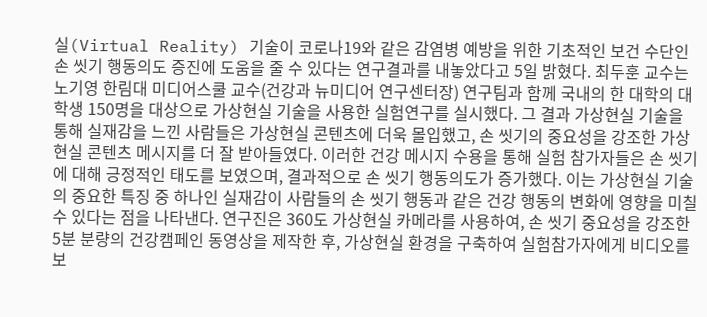실(Virtual Reality) 기술이 코로나19와 같은 감염병 예방을 위한 기초적인 보건 수단인 손 씻기 행동의도 증진에 도움을 줄 수 있다는 연구결과를 내놓았다고 5일 밝혔다. 최두훈 교수는 노기영 한림대 미디어스쿨 교수(건강과 뉴미디어 연구센터장) 연구팀과 함께 국내의 한 대학의 대학생 150명을 대상으로 가상현실 기술을 사용한 실험연구를 실시했다. 그 결과 가상현실 기술을 통해 실재감을 느낀 사람들은 가상현실 콘텐츠에 더욱 몰입했고, 손 씻기의 중요성을 강조한 가상현실 콘텐츠 메시지를 더 잘 받아들였다. 이러한 건강 메시지 수용을 통해 실험 참가자들은 손 씻기에 대해 긍정적인 태도를 보였으며, 결과적으로 손 씻기 행동의도가 증가했다. 이는 가상현실 기술의 중요한 특징 중 하나인 실재감이 사람들의 손 씻기 행동과 같은 건강 행동의 변화에 영향을 미칠 수 있다는 점을 나타낸다. 연구진은 360도 가상현실 카메라를 사용하여, 손 씻기 중요성을 강조한 5분 분량의 건강캠페인 동영상을 제작한 후, 가상현실 환경을 구축하여 실험참가자에게 비디오를 보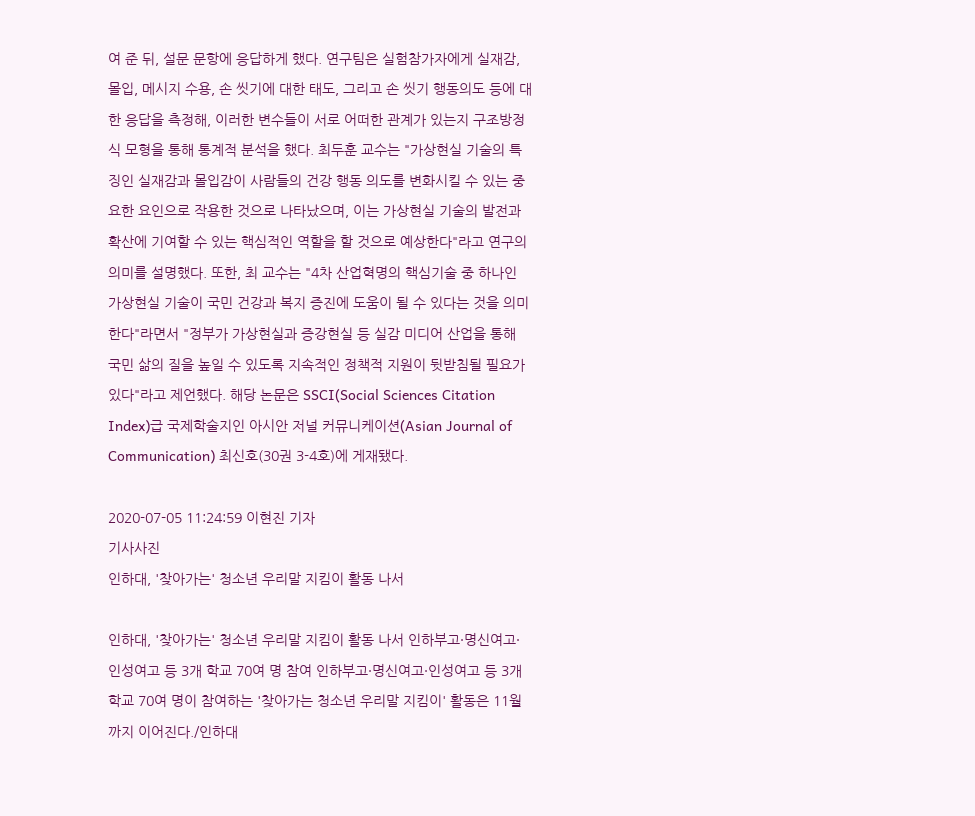여 준 뒤, 설문 문항에 응답하게 했다. 연구팀은 실험참가자에게 실재감, 몰입, 메시지 수용, 손 씻기에 대한 태도, 그리고 손 씻기 행동의도 등에 대한 응답을 측정해, 이러한 변수들이 서로 어떠한 관계가 있는지 구조방정식 모형을 통해 통계적 분석을 했다. 최두훈 교수는 "가상현실 기술의 특징인 실재감과 몰입감이 사람들의 건강 행동 의도를 변화시킬 수 있는 중요한 요인으로 작용한 것으로 나타났으며, 이는 가상현실 기술의 발전과 확산에 기여할 수 있는 핵심적인 역할을 할 것으로 예상한다"라고 연구의 의미를 설명했다. 또한, 최 교수는 "4차 산업혁명의 핵심기술 중 하나인 가상현실 기술이 국민 건강과 복지 증진에 도움이 될 수 있다는 것을 의미한다"라면서 "정부가 가상현실과 증강현실 등 실감 미디어 산업을 통해 국민 삶의 질을 높일 수 있도록 지속적인 정책적 지원이 뒷받침될 필요가 있다"라고 제언했다. 해당 논문은 SSCI(Social Sciences Citation Index)급 국제학술지인 아시안 저널 커뮤니케이션(Asian Journal of Communication) 최신호(30권 3-4호)에 게재됐다.

2020-07-05 11:24:59 이현진 기자
기사사진
인하대, '찾아가는' 청소년 우리말 지킴이 활동 나서

인하대, '찾아가는' 청소년 우리말 지킴이 활동 나서 인하부고·명신여고·인성여고 등 3개 학교 70여 명 참여 인하부고·명신여고·인성여고 등 3개 학교 70여 명이 참여하는 '찾아가는 청소년 우리말 지킴이' 활동은 11월까지 이어진다./인하대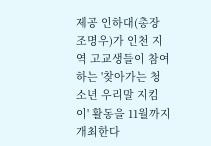제공 인하대(총장 조명우)가 인천 지역 고교생들이 참여하는 '찾아가는 청소년 우리말 지킴이' 활동을 11월까지 개최한다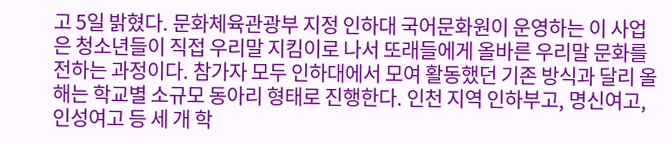고 5일 밝혔다. 문화체육관광부 지정 인하대 국어문화원이 운영하는 이 사업은 청소년들이 직접 우리말 지킴이로 나서 또래들에게 올바른 우리말 문화를 전하는 과정이다. 참가자 모두 인하대에서 모여 활동했던 기존 방식과 달리 올해는 학교별 소규모 동아리 형태로 진행한다. 인천 지역 인하부고, 명신여고, 인성여고 등 세 개 학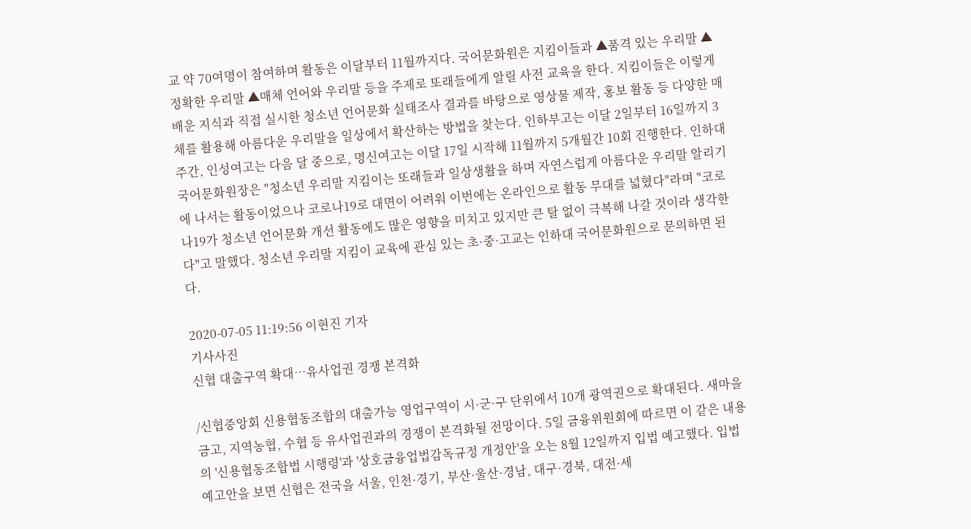교 약 70여명이 참여하며 활동은 이달부터 11월까지다. 국어문화원은 지킴이들과 ▲품격 있는 우리말 ▲정확한 우리말 ▲매체 언어와 우리말 등을 주제로 또래들에게 알릴 사전 교육을 한다. 지킴이들은 이렇게 배운 지식과 직접 실시한 청소년 언어문화 실태조사 결과를 바탕으로 영상물 제작, 홍보 활동 등 다양한 매체를 활용해 아름다운 우리말을 일상에서 확산하는 방법을 찾는다. 인하부고는 이달 2일부터 16일까지 3주간, 인성여고는 다음 달 중으로, 명신여고는 이달 17일 시작해 11월까지 5개월간 10회 진행한다. 인하대 국어문화원장은 "청소년 우리말 지킴이는 또래들과 일상생활을 하며 자연스럽게 아름다운 우리말 알리기에 나서는 활동이었으나 코로나19로 대면이 어려워 이번에는 온라인으로 활동 무대를 넓혔다"라며 "코로나19가 청소년 언어문화 개선 활동에도 많은 영향을 미치고 있지만 큰 탈 없이 극복해 나갈 것이라 생각한다"고 말했다. 청소년 우리말 지킴이 교육에 관심 있는 초·중·고교는 인하대 국어문화원으로 문의하면 된다.

2020-07-05 11:19:56 이현진 기자
기사사진
신협 대출구역 확대…유사업권 경쟁 본격화

/신협중앙회 신용협동조합의 대출가능 영업구역이 시·군·구 단위에서 10개 광역권으로 확대된다. 새마을금고, 지역농협, 수협 등 유사업권과의 경쟁이 본격화될 전망이다. 5일 금융위원회에 따르면 이 같은 내용의 '신용협동조합법 시행령'과 '상호금융업법감독규정 개정안'을 오는 8월 12일까지 입법 예고했다. 입법 예고안을 보면 신협은 전국을 서울, 인천·경기, 부산·울산·경남, 대구·경북, 대전·세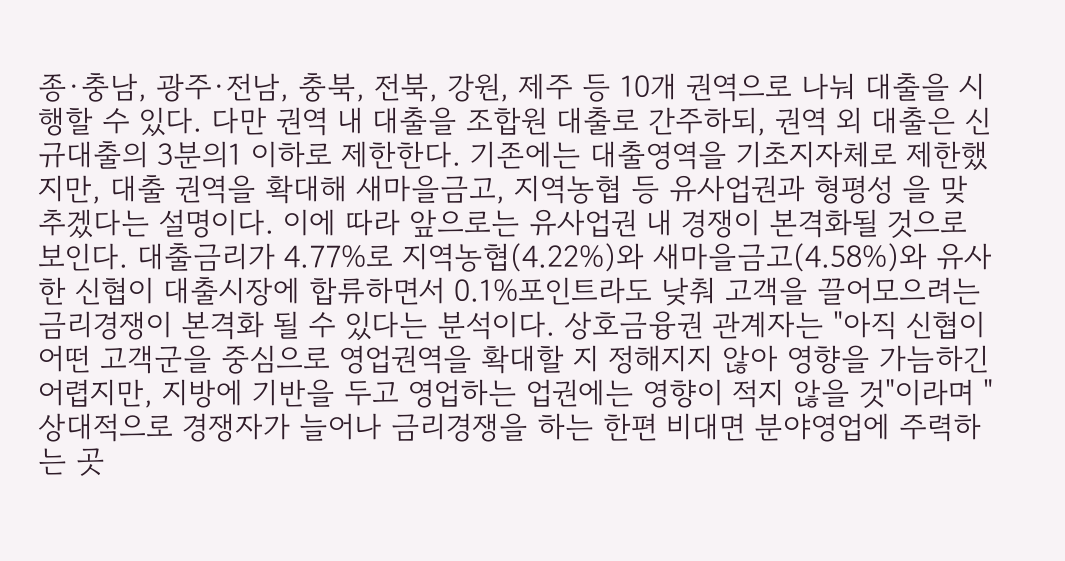종·충남, 광주·전남, 충북, 전북, 강원, 제주 등 10개 권역으로 나눠 대출을 시행할 수 있다. 다만 권역 내 대출을 조합원 대출로 간주하되, 권역 외 대출은 신규대출의 3분의1 이하로 제한한다. 기존에는 대출영역을 기초지자체로 제한했지만, 대출 권역을 확대해 새마을금고, 지역농협 등 유사업권과 형평성 을 맞추겠다는 설명이다. 이에 따라 앞으로는 유사업권 내 경쟁이 본격화될 것으로 보인다. 대출금리가 4.77%로 지역농협(4.22%)와 새마을금고(4.58%)와 유사한 신협이 대출시장에 합류하면서 0.1%포인트라도 낮춰 고객을 끌어모으려는 금리경쟁이 본격화 될 수 있다는 분석이다. 상호금융권 관계자는 "아직 신협이 어떤 고객군을 중심으로 영업권역을 확대할 지 정해지지 않아 영향을 가늠하긴 어렵지만, 지방에 기반을 두고 영업하는 업권에는 영향이 적지 않을 것"이라며 "상대적으로 경쟁자가 늘어나 금리경쟁을 하는 한편 비대면 분야영업에 주력하는 곳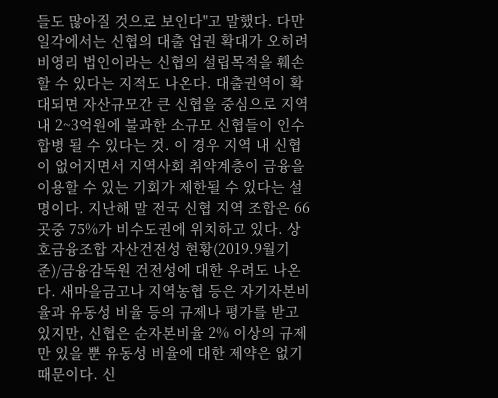들도 많아질 것으로 보인다"고 말했다. 다만 일각에서는 신협의 대출 업권 확대가 오히려 비영리 법인이라는 신협의 설립목적을 훼손할 수 있다는 지적도 나온다. 대출권역이 확대되면 자산규모간 큰 신협을 중심으로 지역 내 2~3억원에 불과한 소규모 신협들이 인수합병 될 수 있다는 것. 이 경우 지역 내 신협이 없어지면서 지역사회 취약계층이 금융을 이용할 수 있는 기회가 제한될 수 있다는 설명이다. 지난해 말 전국 신협 지역 조합은 66곳중 75%가 비수도권에 위치하고 있다. 상호금융조합 자산건전성 현황(2019.9월기준)/금융감독원 건전성에 대한 우려도 나온다. 새마을금고나 지역농협 등은 자기자본비율과 유동성 비율 등의 규제나 평가를 받고 있지만, 신협은 순자본비율 2% 이상의 규제만 있을 뿐 유동성 비율에 대한 제약은 없기 때문이다. 신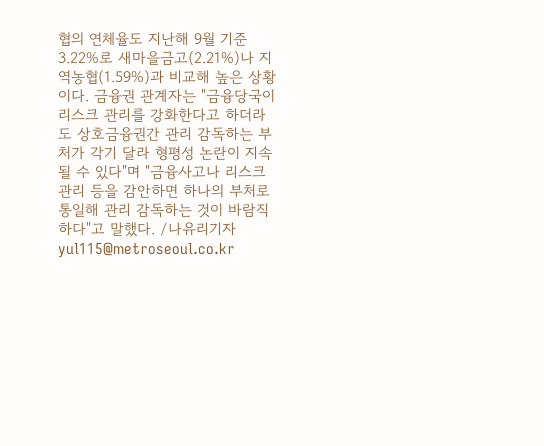협의 연체율도 지난해 9월 기준 3.22%로 새마을금고(2.21%)나 지역농협(1.59%)과 비교해 높은 상황이다. 금융권 관계자는 "금융당국이 리스크 관리를 강화한다고 하더라도 상호금융권간 관리 감독하는 부처가 각기 달라 형평성 논란이 지속될 수 있다"며 "금융사고나 리스크 관리 등을 감안하면 하나의 부처로 통일해 관리 감독하는 것이 바람직하다"고 말했다. /나유리기자 yul115@metroseoul.co.kr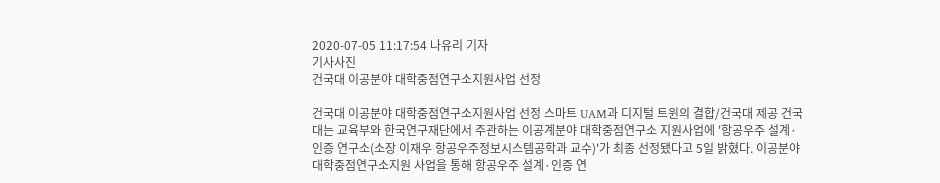2020-07-05 11:17:54 나유리 기자
기사사진
건국대 이공분야 대학중점연구소지원사업 선정

건국대 이공분야 대학중점연구소지원사업 선정 스마트 UAM과 디지털 트윈의 결합/건국대 제공 건국대는 교육부와 한국연구재단에서 주관하는 이공계분야 대학중점연구소 지원사업에 '항공우주 설계·인증 연구소(소장 이재우 항공우주정보시스템공학과 교수)'가 최종 선정됐다고 5일 밝혔다. 이공분야 대학중점연구소지원 사업을 통해 항공우주 설계·인증 연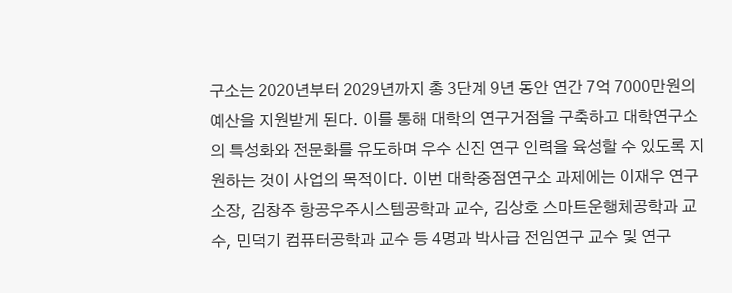구소는 2020년부터 2029년까지 총 3단계 9년 동안 연간 7억 7000만원의 예산을 지원받게 된다. 이를 통해 대학의 연구거점을 구축하고 대학연구소의 특성화와 전문화를 유도하며 우수 신진 연구 인력을 육성할 수 있도록 지원하는 것이 사업의 목적이다. 이번 대학중점연구소 과제에는 이재우 연구소장, 김창주 항공우주시스템공학과 교수, 김상호 스마트운행체공학과 교수, 민덕기 컴퓨터공학과 교수 등 4명과 박사급 전임연구 교수 및 연구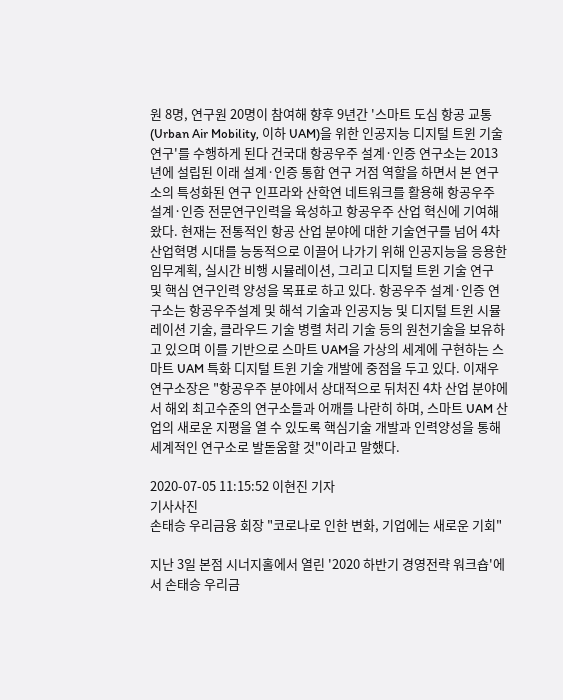원 8명, 연구원 20명이 참여해 향후 9년간 '스마트 도심 항공 교통(Urban Air Mobility, 이하 UAM)을 위한 인공지능 디지털 트윈 기술 연구'를 수행하게 된다 건국대 항공우주 설계·인증 연구소는 2013년에 설립된 이래 설계·인증 통합 연구 거점 역할을 하면서 본 연구소의 특성화된 연구 인프라와 산학연 네트워크를 활용해 항공우주 설계·인증 전문연구인력을 육성하고 항공우주 산업 혁신에 기여해 왔다. 현재는 전통적인 항공 산업 분야에 대한 기술연구를 넘어 4차 산업혁명 시대를 능동적으로 이끌어 나가기 위해 인공지능을 응용한 임무계획, 실시간 비행 시뮬레이션, 그리고 디지털 트윈 기술 연구 및 핵심 연구인력 양성을 목표로 하고 있다. 항공우주 설계·인증 연구소는 항공우주설계 및 해석 기술과 인공지능 및 디지털 트윈 시뮬레이션 기술, 클라우드 기술 병렬 처리 기술 등의 원천기술을 보유하고 있으며 이를 기반으로 스마트 UAM을 가상의 세계에 구현하는 스마트 UAM 특화 디지털 트윈 기술 개발에 중점을 두고 있다. 이재우 연구소장은 "항공우주 분야에서 상대적으로 뒤처진 4차 산업 분야에서 해외 최고수준의 연구소들과 어깨를 나란히 하며, 스마트 UAM 산업의 새로운 지평을 열 수 있도록 핵심기술 개발과 인력양성을 통해 세계적인 연구소로 발돋움할 것"이라고 말했다.

2020-07-05 11:15:52 이현진 기자
기사사진
손태승 우리금융 회장 "코로나로 인한 변화, 기업에는 새로운 기회"

지난 3일 본점 시너지홀에서 열린 '2020 하반기 경영전략 워크숍'에서 손태승 우리금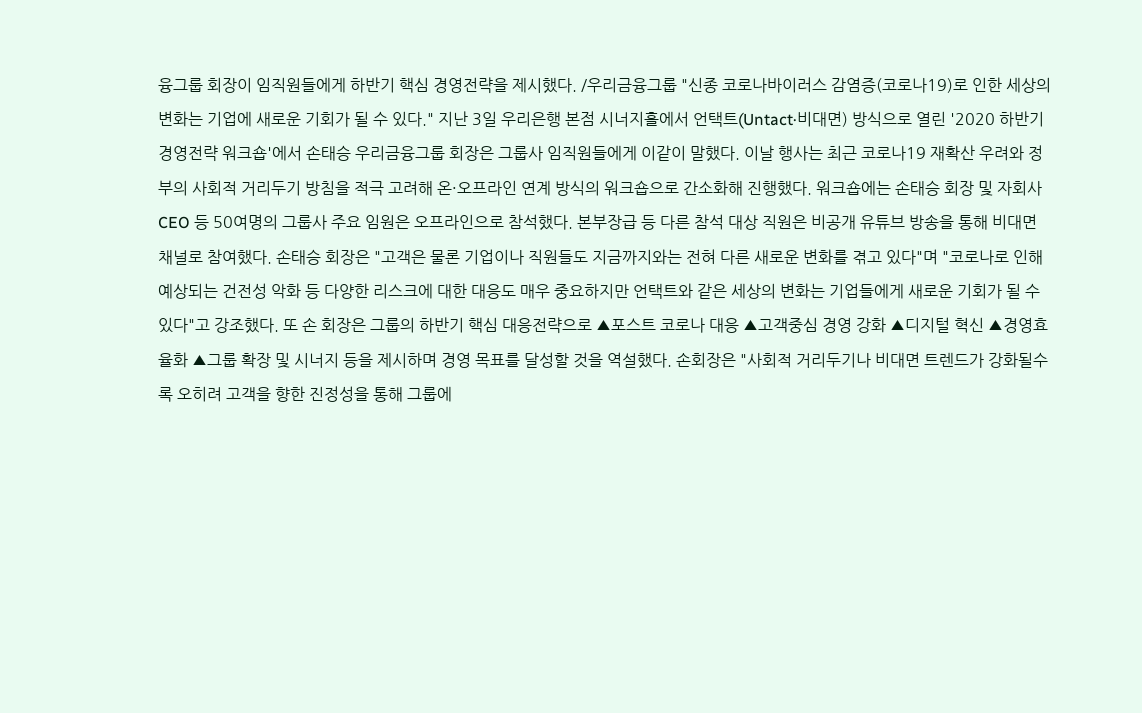융그룹 회장이 임직원들에게 하반기 핵심 경영전략을 제시했다. /우리금융그룹 "신종 코로나바이러스 감염증(코로나19)로 인한 세상의 변화는 기업에 새로운 기회가 될 수 있다." 지난 3일 우리은행 본점 시너지홀에서 언택트(Untact·비대면) 방식으로 열린 '2020 하반기 경영전략 워크숍'에서 손태승 우리금융그룹 회장은 그룹사 임직원들에게 이같이 말했다. 이날 행사는 최근 코로나19 재확산 우려와 정부의 사회적 거리두기 방침을 적극 고려해 온·오프라인 연계 방식의 워크숍으로 간소화해 진행했다. 워크숍에는 손태승 회장 및 자회사 CEO 등 50여명의 그룹사 주요 임원은 오프라인으로 참석했다. 본부장급 등 다른 참석 대상 직원은 비공개 유튜브 방송을 통해 비대면 채널로 참여했다. 손태승 회장은 "고객은 물론 기업이나 직원들도 지금까지와는 전혀 다른 새로운 변화를 겪고 있다"며 "코로나로 인해 예상되는 건전성 악화 등 다양한 리스크에 대한 대응도 매우 중요하지만 언택트와 같은 세상의 변화는 기업들에게 새로운 기회가 될 수 있다"고 강조했다. 또 손 회장은 그룹의 하반기 핵심 대응전략으로 ▲포스트 코로나 대응 ▲고객중심 경영 강화 ▲디지털 혁신 ▲경영효율화 ▲그룹 확장 및 시너지 등을 제시하며 경영 목표를 달성할 것을 역설했다. 손회장은 "사회적 거리두기나 비대면 트렌드가 강화될수록 오히려 고객을 향한 진정성을 통해 그룹에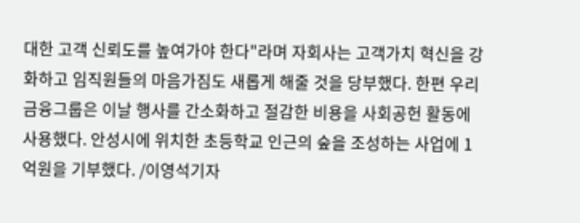대한 고객 신뢰도를 높여가야 한다"라며 자회사는 고객가치 혁신을 강화하고 임직원들의 마음가짐도 새롭게 해줄 것을 당부했다. 한편 우리금융그룹은 이날 행사를 간소화하고 절감한 비용을 사회공헌 활동에 사용했다. 안성시에 위치한 초등학교 인근의 숲을 조성하는 사업에 1억원을 기부했다. /이영석기자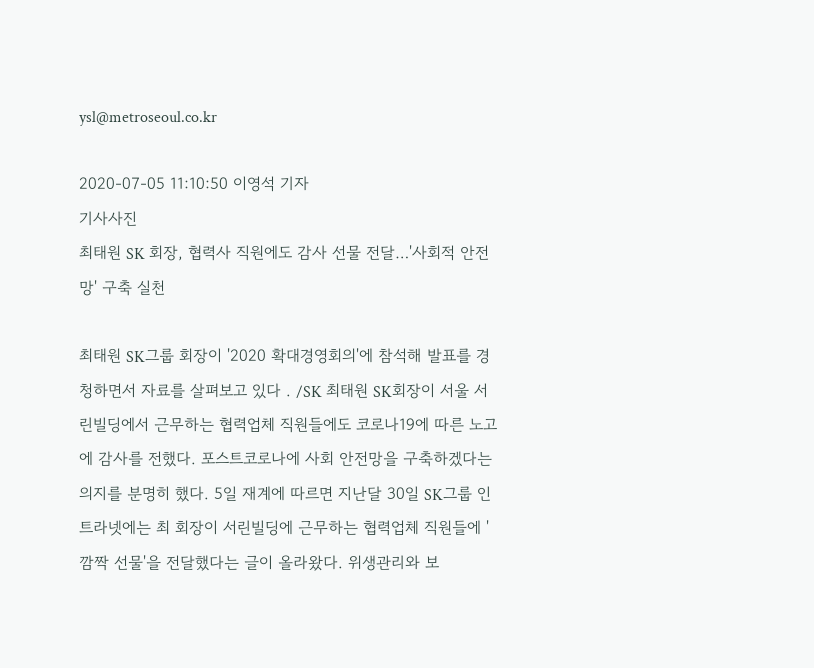ysl@metroseoul.co.kr

2020-07-05 11:10:50 이영석 기자
기사사진
최태원 SK 회장, 협력사 직원에도 감사 선물 전달…'사회적 안전망' 구축 실천

최태원 SK그룹 회장이 '2020 확대경영회의'에 참석해 발표를 경청하면서 자료를 살펴보고 있다 . /SK 최태원 SK회장이 서울 서린빌딩에서 근무하는 협력업체 직원들에도 코로나19에 따른 노고에 감사를 전했다. 포스트코로나에 사회 안전망을 구축하겠다는 의지를 분명히 했다. 5일 재계에 따르면 지난달 30일 SK그룹 인트라넷에는 최 회장이 서린빌딩에 근무하는 협력업체 직원들에 '깜짝 선물'을 전달했다는 글이 올라왔다. 위생관리와 보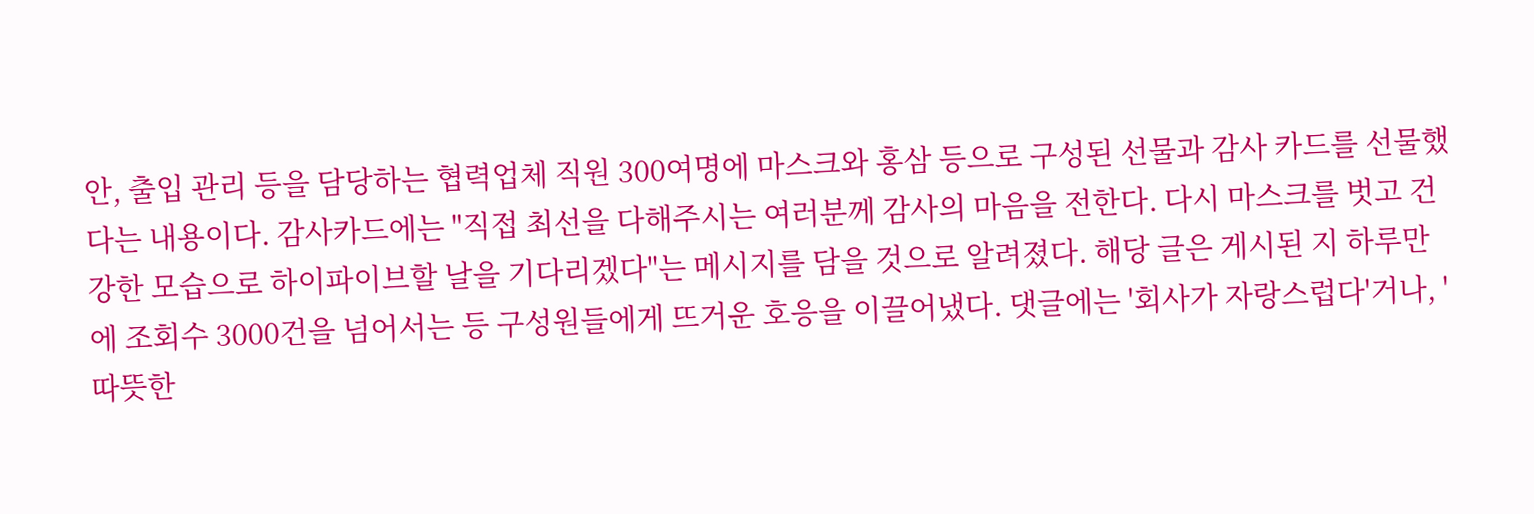안, 출입 관리 등을 담당하는 협력업체 직원 300여명에 마스크와 홍삼 등으로 구성된 선물과 감사 카드를 선물했다는 내용이다. 감사카드에는 "직접 최선을 다해주시는 여러분께 감사의 마음을 전한다. 다시 마스크를 벗고 건강한 모습으로 하이파이브할 날을 기다리겠다"는 메시지를 담을 것으로 알려졌다. 해당 글은 게시된 지 하루만에 조회수 3000건을 넘어서는 등 구성원들에게 뜨거운 호응을 이끌어냈다. 댓글에는 '회사가 자랑스럽다'거나, '따뜻한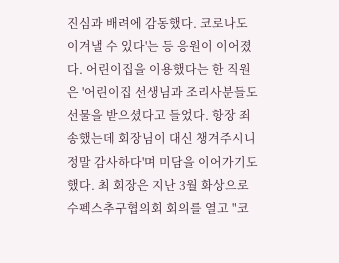진심과 배려에 감동했다. 코로나도 이겨낼 수 있다'는 등 응원이 이어졌다. 어린이집을 이용했다는 한 직원은 '어린이집 선생님과 조리사분들도 선물을 받으셨다고 들었다. 항장 죄송했는데 회장님이 대신 챙겨주시니 정말 감사하다'며 미담을 이어가기도 했다. 최 회장은 지난 3월 화상으로 수펙스추구협의회 회의를 열고 "코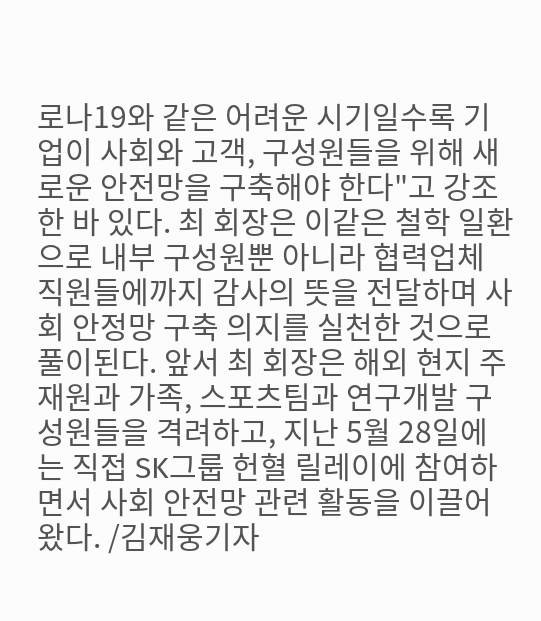로나19와 같은 어려운 시기일수록 기업이 사회와 고객, 구성원들을 위해 새로운 안전망을 구축해야 한다"고 강조한 바 있다. 최 회장은 이같은 철학 일환으로 내부 구성원뿐 아니라 협력업체 직원들에까지 감사의 뜻을 전달하며 사회 안정망 구축 의지를 실천한 것으로 풀이된다. 앞서 최 회장은 해외 현지 주재원과 가족, 스포츠팀과 연구개발 구성원들을 격려하고, 지난 5월 28일에는 직접 SK그룹 헌혈 릴레이에 참여하면서 사회 안전망 관련 활동을 이끌어왔다. /김재웅기자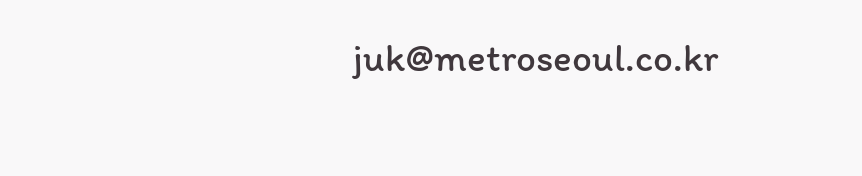juk@metroseoul.co.kr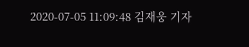2020-07-05 11:09:48 김재웅 기자